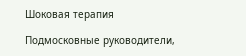Шоковая терапия

Подмосковные руководители,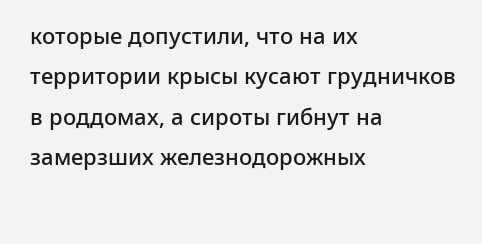которые допустили, что на их территории крысы кусают грудничков в роддомах, а сироты гибнут на замерзших железнодорожных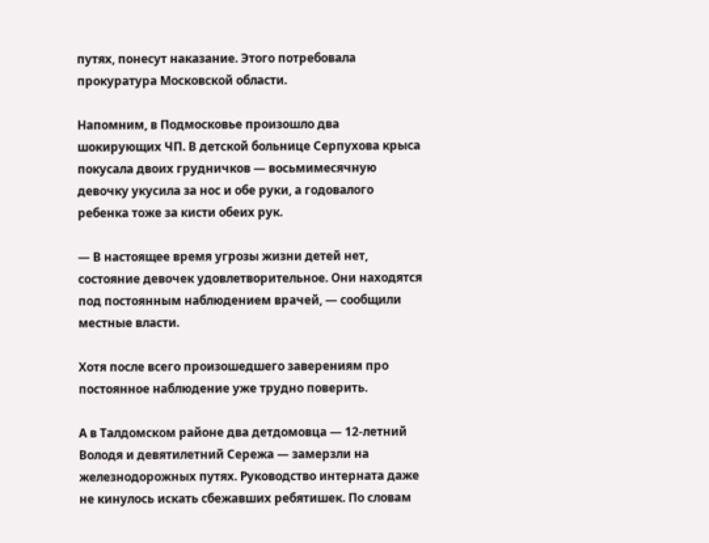путях, понесут наказание. Этого потребовала прокуратура Московской области.

Напомним, в Подмосковье произошло два шокирующих ЧП. В детской больнице Серпухова крыса покусала двоих грудничков — восьмимесячную девочку укусила за нос и обе руки, а годовалого ребенка тоже за кисти обеих рук.

— В настоящее время угрозы жизни детей нет, состояние девочек удовлетворительное. Они находятся под постоянным наблюдением врачей, — сообщили местные власти.

Хотя после всего произошедшего заверениям про постоянное наблюдение уже трудно поверить.

А в Талдомском районе два детдомовца — 12-летний Володя и девятилетний Сережа — замерзли на железнодорожных путях. Руководство интерната даже не кинулось искать сбежавших ребятишек. По словам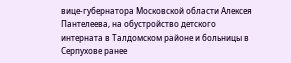вице-губернатора Московской области Алексея Пантелеева, на обустройство детского интерната в Талдомском районе и больницы в Серпухове ранее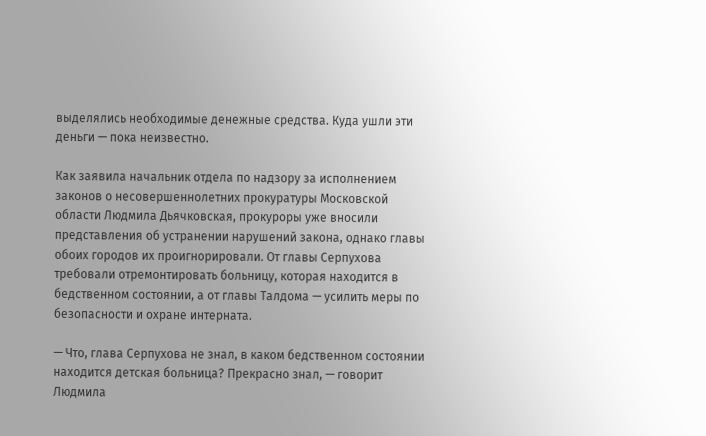выделялись необходимые денежные средства. Куда ушли эти деньги — пока неизвестно.

Как заявила начальник отдела по надзору за исполнением законов о несовершеннолетних прокуратуры Московской области Людмила Дьячковская, прокуроры уже вносили представления об устранении нарушений закона, однако главы обоих городов их проигнорировали. От главы Серпухова требовали отремонтировать больницу, которая находится в бедственном состоянии, а от главы Талдома — усилить меры по безопасности и охране интерната.

— Что, глава Серпухова не знал, в каком бедственном состоянии находится детская больница? Прекрасно знал, — говорит Людмила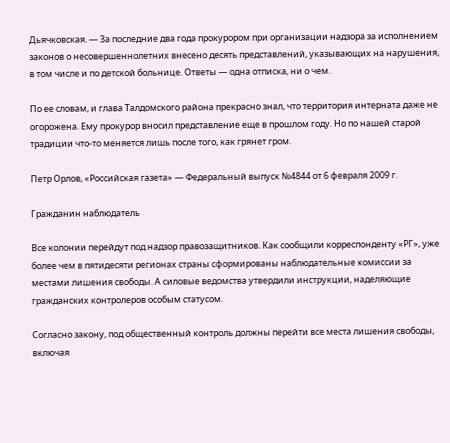Дьячковская. — За последние два года прокурором при организации надзора за исполнением законов о несовершеннолетних внесено десять представлений, указывающих на нарушения, в том числе и по детской больнице. Ответы — одна отписка, ни о чем.

По ее словам, и глава Талдомского района прекрасно знал, что территория интерната даже не огорожена. Ему прокурор вносил представление еще в прошлом году. Но по нашей старой традиции что-то меняется лишь после того, как грянет гром.

Петр Орлов, «Российская газета» — Федеральный выпуск №4844 от 6 февраля 2009 г.

Гражданин наблюдатель

Все колонии перейдут под надзор правозащитников. Как сообщили корреспонденту «РГ», уже более чем в пятидесяти регионах страны сформированы наблюдательные комиссии за местами лишения свободы. А силовые ведомства утвердили инструкции, наделяющие гражданских контролеров особым статусом.

Согласно закону, под общественный контроль должны перейти все места лишения свободы, включая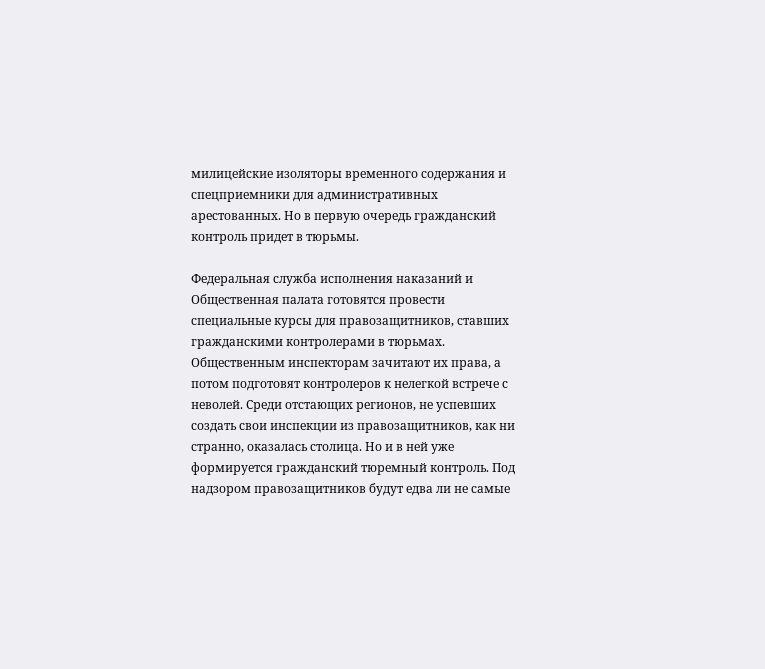милицейские изоляторы временного содержания и спецприемники для административных арестованных. Но в первую очередь гражданский контроль придет в тюрьмы.

Федеральная служба исполнения наказаний и Общественная палата готовятся провести специальные курсы для правозащитников, ставших гражданскими контролерами в тюрьмах. Общественным инспекторам зачитают их права, а потом подготовят контролеров к нелегкой встрече с неволей. Среди отстающих регионов, не успевших создать свои инспекции из правозащитников, как ни странно, оказалась столица. Но и в ней уже формируется гражданский тюремный контроль. Под надзором правозащитников будут едва ли не самые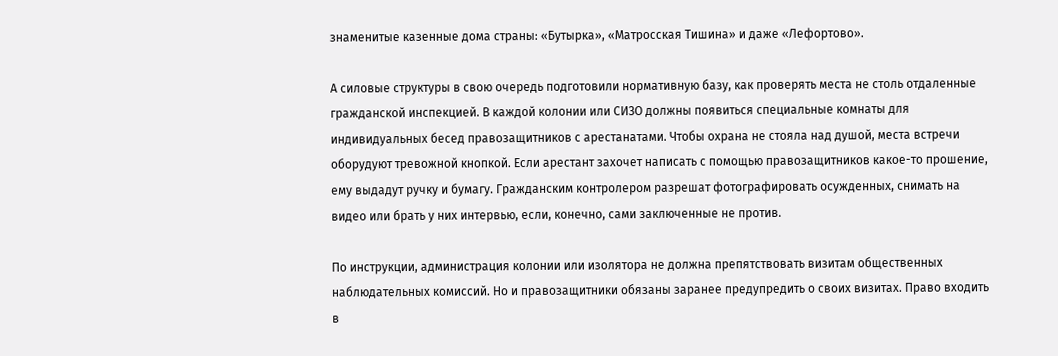знаменитые казенные дома страны: «Бутырка», «Матросская Тишина» и даже «Лефортово».

А силовые структуры в свою очередь подготовили нормативную базу, как проверять места не столь отдаленные гражданской инспекцией. В каждой колонии или СИЗО должны появиться специальные комнаты для индивидуальных бесед правозащитников с арестанатами. Чтобы охрана не стояла над душой, места встречи оборудуют тревожной кнопкой. Если арестант захочет написать с помощью правозащитников какое-то прошение, ему выдадут ручку и бумагу. Гражданским контролером разрешат фотографировать осужденных, снимать на видео или брать у них интервью, если, конечно, сами заключенные не против.

По инструкции, администрация колонии или изолятора не должна препятствовать визитам общественных наблюдательных комиссий. Но и правозащитники обязаны заранее предупредить о своих визитах. Право входить в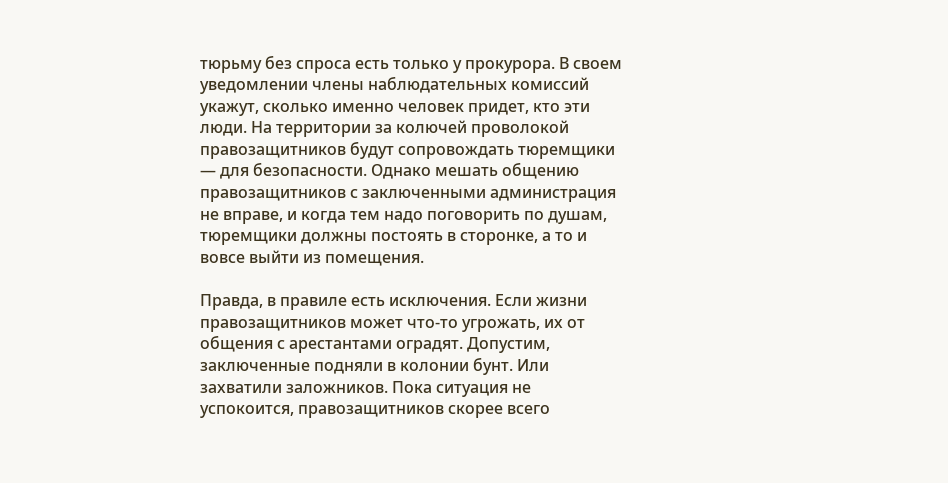тюрьму без спроса есть только у прокурора. В своем уведомлении члены наблюдательных комиссий укажут, сколько именно человек придет, кто эти люди. На территории за колючей проволокой правозащитников будут сопровождать тюремщики — для безопасности. Однако мешать общению правозащитников с заключенными администрация не вправе, и когда тем надо поговорить по душам, тюремщики должны постоять в сторонке, а то и вовсе выйти из помещения.

Правда, в правиле есть исключения. Если жизни правозащитников может что-то угрожать, их от общения с арестантами оградят. Допустим, заключенные подняли в колонии бунт. Или захватили заложников. Пока ситуация не успокоится, правозащитников скорее всего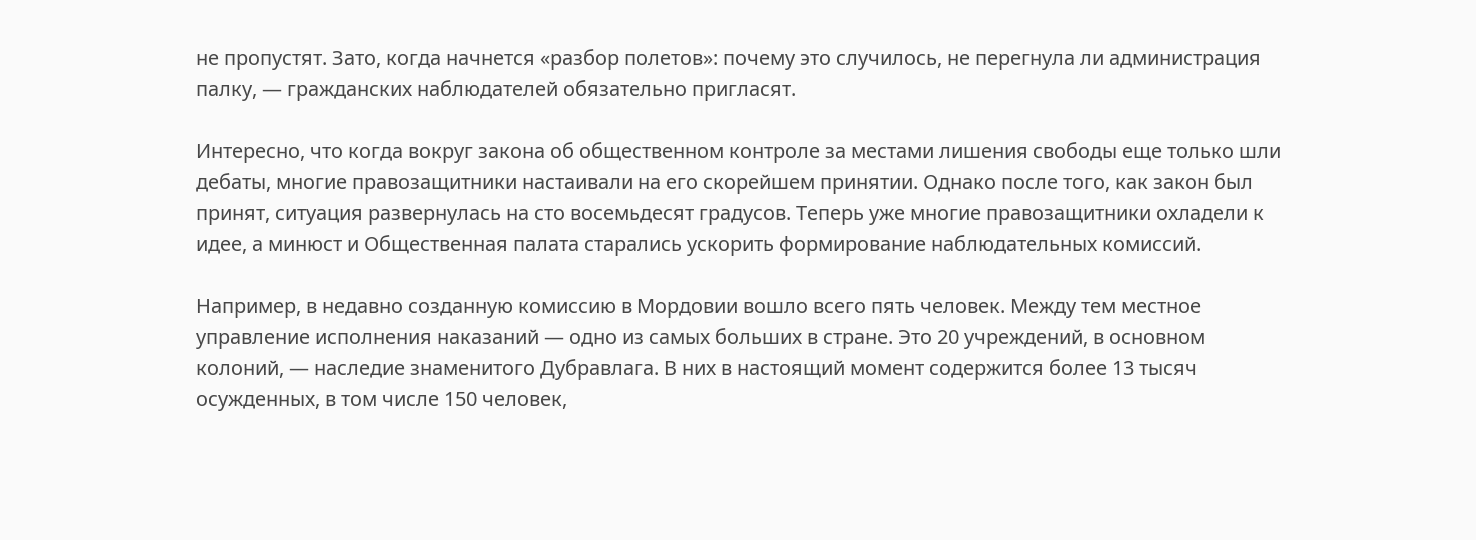не пропустят. Зато, когда начнется «разбор полетов»: почему это случилось, не перегнула ли администрация палку, — гражданских наблюдателей обязательно пригласят.

Интересно, что когда вокруг закона об общественном контроле за местами лишения свободы еще только шли дебаты, многие правозащитники настаивали на его скорейшем принятии. Однако после того, как закон был принят, ситуация развернулась на сто восемьдесят градусов. Теперь уже многие правозащитники охладели к идее, а минюст и Общественная палата старались ускорить формирование наблюдательных комиссий.

Например, в недавно созданную комиссию в Мордовии вошло всего пять человек. Между тем местное управление исполнения наказаний — одно из самых больших в стране. Это 20 учреждений, в основном колоний, — наследие знаменитого Дубравлага. В них в настоящий момент содержится более 13 тысяч осужденных, в том числе 150 человек,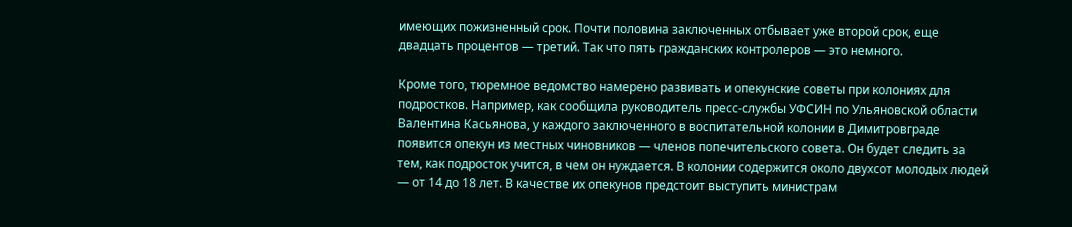имеющих пожизненный срок. Почти половина заключенных отбывает уже второй срок, еще двадцать процентов — третий. Так что пять гражданских контролеров — это немного.

Кроме того, тюремное ведомство намерено развивать и опекунские советы при колониях для подростков. Например, как сообщила руководитель пресс-службы УФСИН по Ульяновской области Валентина Касьянова, у каждого заключенного в воспитательной колонии в Димитровграде появится опекун из местных чиновников — членов попечительского совета. Он будет следить за тем, как подросток учится, в чем он нуждается. В колонии содержится около двухсот молодых людей — от 14 до 18 лет. В качестве их опекунов предстоит выступить министрам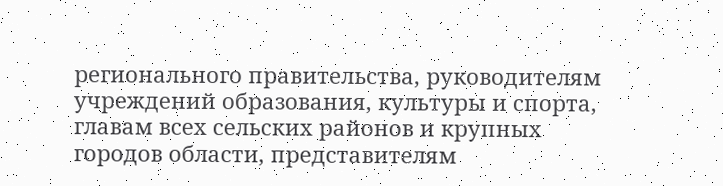регионального правительства, руководителям учреждений образования, культуры и спорта, главам всех сельских районов и крупных городов области, представителям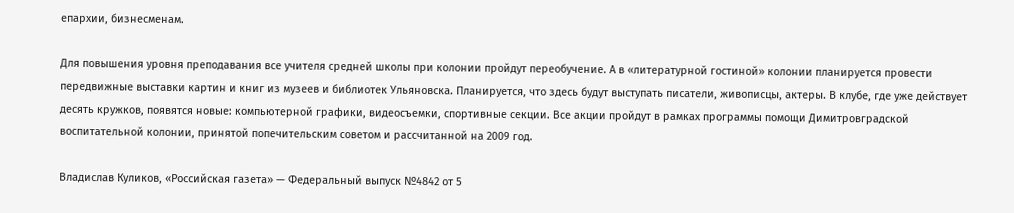епархии, бизнесменам.

Для повышения уровня преподавания все учителя средней школы при колонии пройдут переобучение. А в «литературной гостиной» колонии планируется провести передвижные выставки картин и книг из музеев и библиотек Ульяновска. Планируется, что здесь будут выступать писатели, живописцы, актеры. В клубе, где уже действует десять кружков, появятся новые: компьютерной графики, видеосъемки, спортивные секции. Все акции пройдут в рамках программы помощи Димитровградской воспитательной колонии, принятой попечительским советом и рассчитанной на 2009 год.

Владислав Куликов, «Российская газета» — Федеральный выпуск №4842 от 5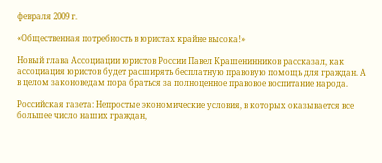февраля 2009 г.

«Общественная потребность в юристах крайне высока!»

Новый глава Ассоциации юристов России Павел Крашенинников рассказал, как ассоциация юристов будет расширять бесплатную правовую помощь для граждан. А в целом законоведам пора браться за полноценное правовое воспитание народа.

Российская газета: Непростые экономические условия, в которых оказывается все большее число наших граждан,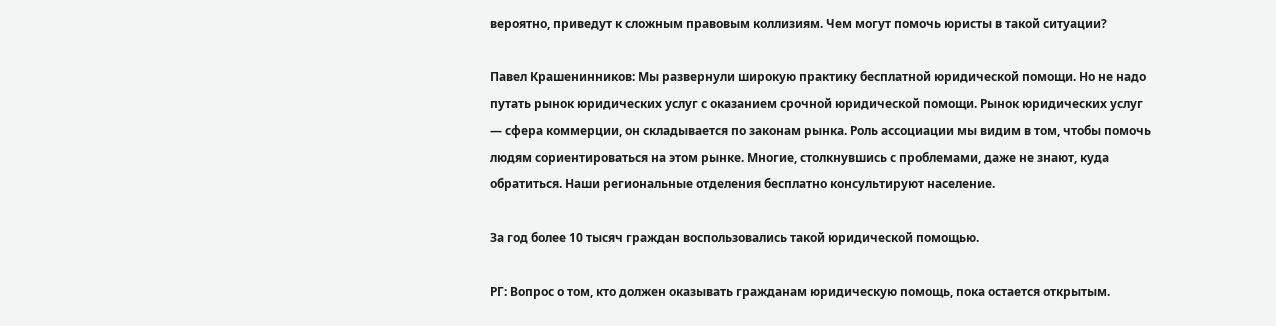вероятно, приведут к сложным правовым коллизиям. Чем могут помочь юристы в такой ситуации?

Павел Крашенинников: Мы развернули широкую практику бесплатной юридической помощи. Но не надо путать рынок юридических услуг с оказанием срочной юридической помощи. Рынок юридических услуг — сфера коммерции, он складывается по законам рынка. Роль ассоциации мы видим в том, чтобы помочь людям сориентироваться на этом рынке. Многие, столкнувшись с проблемами, даже не знают, куда обратиться. Наши региональные отделения бесплатно консультируют население.

За год более 10 тысяч граждан воспользовались такой юридической помощью.

РГ: Вопрос о том, кто должен оказывать гражданам юридическую помощь, пока остается открытым.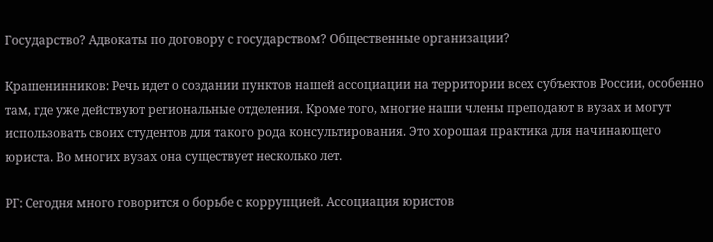Государство? Адвокаты по договору с государством? Общественные организации?

Крашенинников: Речь идет о создании пунктов нашей ассоциации на территории всех субъектов России, особенно там, где уже действуют региональные отделения. Кроме того, многие наши члены преподают в вузах и могут использовать своих студентов для такого рода консультирования. Это хорошая практика для начинающего юриста. Во многих вузах она существует несколько лет.

РГ: Сегодня много говорится о борьбе с коррупцией. Ассоциация юристов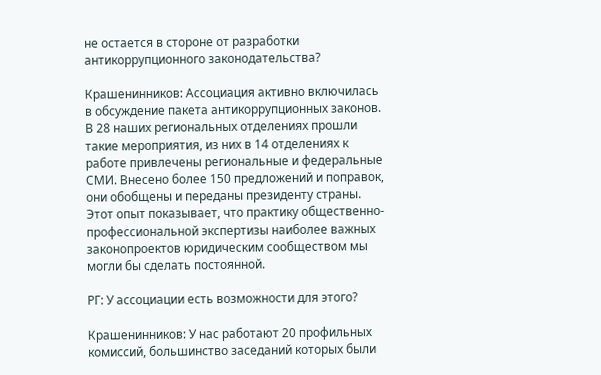не остается в стороне от разработки антикоррупционного законодательства?

Крашенинников: Ассоциация активно включилась в обсуждение пакета антикоррупционных законов. В 28 наших региональных отделениях прошли такие мероприятия, из них в 14 отделениях к работе привлечены региональные и федеральные СМИ. Внесено более 150 предложений и поправок, они обобщены и переданы президенту страны. Этот опыт показывает, что практику общественно-профессиональной экспертизы наиболее важных законопроектов юридическим сообществом мы могли бы сделать постоянной.

РГ: У ассоциации есть возможности для этого?

Крашенинников: У нас работают 20 профильных комиссий, большинство заседаний которых были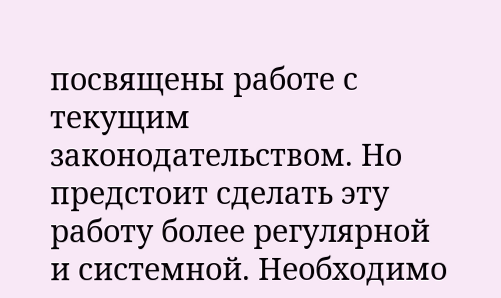посвящены работе с текущим законодательством. Но предстоит сделать эту работу более регулярной и системной. Необходимо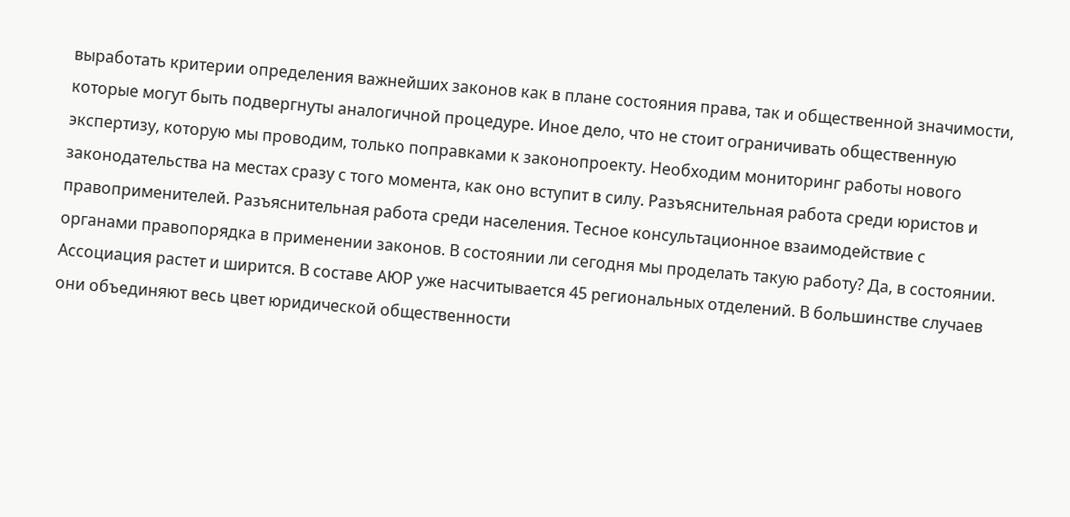выработать критерии определения важнейших законов как в плане состояния права, так и общественной значимости, которые могут быть подвергнуты аналогичной процедуре. Иное дело, что не стоит ограничивать общественную экспертизу, которую мы проводим, только поправками к законопроекту. Необходим мониторинг работы нового законодательства на местах сразу с того момента, как оно вступит в силу. Разъяснительная работа среди юристов и правоприменителей. Разъяснительная работа среди населения. Тесное консультационное взаимодействие с органами правопорядка в применении законов. В состоянии ли сегодня мы проделать такую работу? Да, в состоянии. Ассоциация растет и ширится. В составе АЮР уже насчитывается 45 региональных отделений. В большинстве случаев они объединяют весь цвет юридической общественности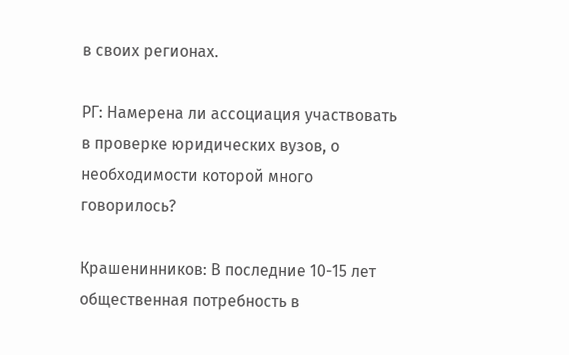в своих регионах.

РГ: Намерена ли ассоциация участвовать в проверке юридических вузов, о необходимости которой много говорилось?

Крашенинников: В последние 10-15 лет общественная потребность в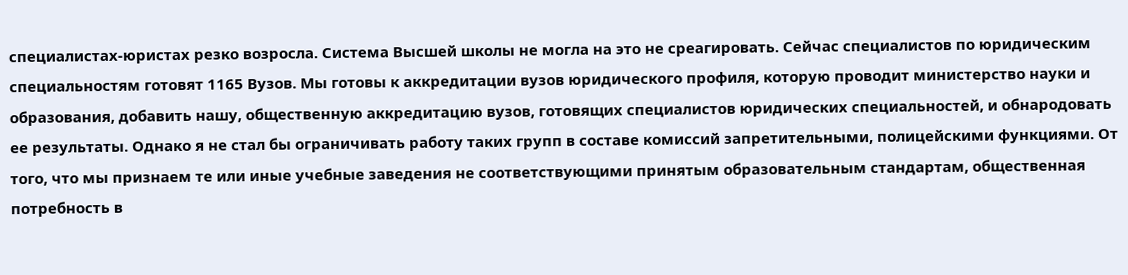специалистах-юристах резко возросла. Система Высшей школы не могла на это не среагировать. Сейчас специалистов по юридическим специальностям готовят 1165 Вузов. Мы готовы к аккредитации вузов юридического профиля, которую проводит министерство науки и образования, добавить нашу, общественную аккредитацию вузов, готовящих специалистов юридических специальностей, и обнародовать ее результаты. Однако я не стал бы ограничивать работу таких групп в составе комиссий запретительными, полицейскими функциями. От того, что мы признаем те или иные учебные заведения не соответствующими принятым образовательным стандартам, общественная потребность в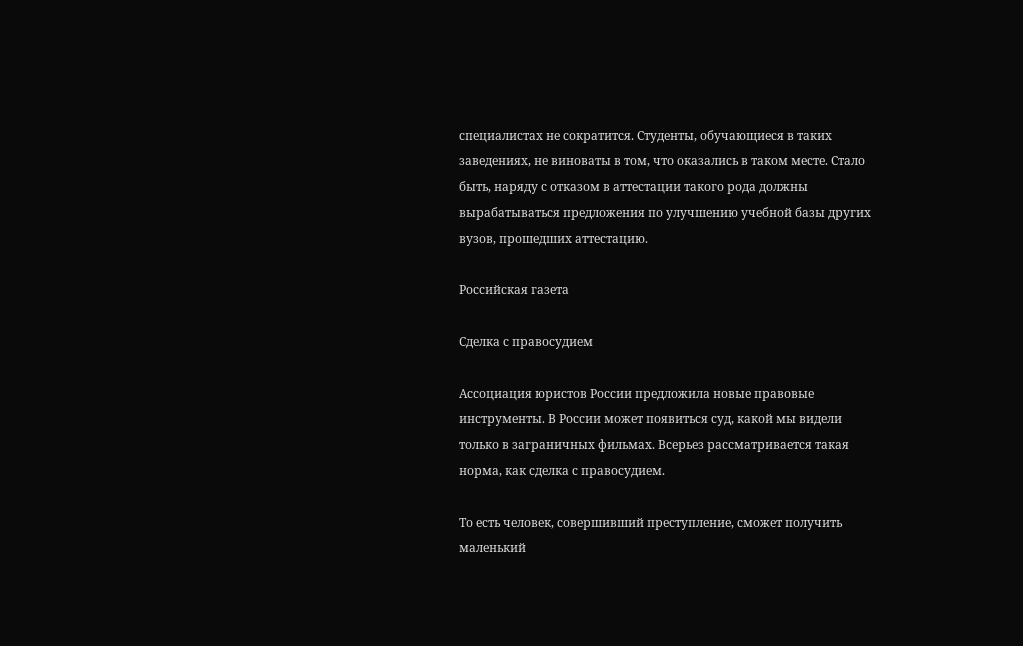специалистах не сократится. Студенты, обучающиеся в таких заведениях, не виноваты в том, что оказались в таком месте. Стало быть, наряду с отказом в аттестации такого рода должны вырабатываться предложения по улучшению учебной базы других вузов, прошедших аттестацию.

Российская газета

Сделка с правосудием

Ассоциация юристов России предложила новые правовые инструменты. В России может появиться суд, какой мы видели только в заграничных фильмах. Всерьез рассматривается такая норма, как сделка с правосудием.

То есть человек, совершивший преступление, сможет получить маленький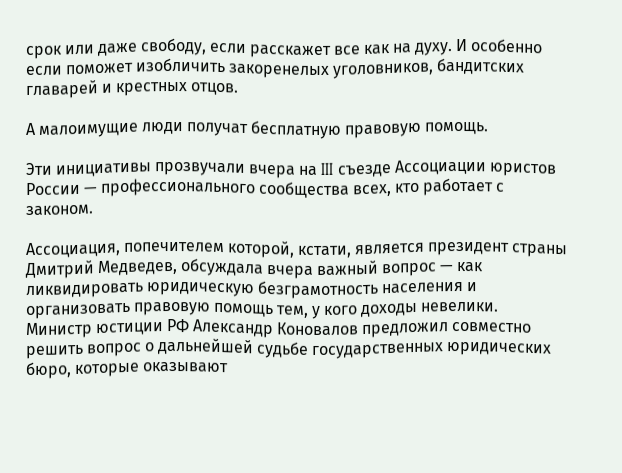срок или даже свободу, если расскажет все как на духу. И особенно если поможет изобличить закоренелых уголовников, бандитских главарей и крестных отцов.

А малоимущие люди получат бесплатную правовую помощь.

Эти инициативы прозвучали вчера на III съезде Ассоциации юристов России — профессионального сообщества всех, кто работает с законом.

Ассоциация, попечителем которой, кстати, является президент страны Дмитрий Медведев, обсуждала вчера важный вопрос — как ликвидировать юридическую безграмотность населения и организовать правовую помощь тем, у кого доходы невелики. Министр юстиции РФ Александр Коновалов предложил совместно решить вопрос о дальнейшей судьбе государственных юридических бюро, которые оказывают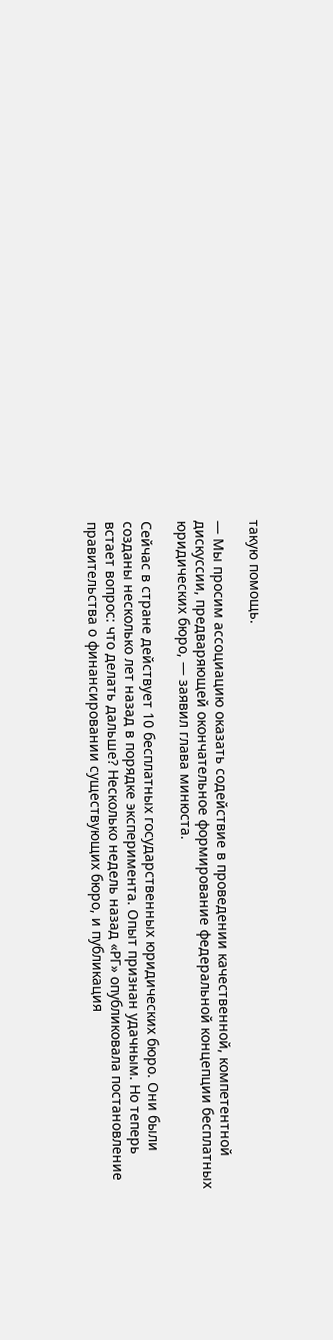такую помощь.

— Мы просим ассоциацию оказать содействие в проведении качественной, компетентной дискуссии, предваряющей окончательное формирование федеральной концепции бесплатных юридических бюро, — заявил глава минюста.

Сейчас в стране действует 10 бесплатных государственных юридических бюро. Они были созданы несколько лет назад в порядке эксперимента. Опыт признан удачным. Но теперь встает вопрос: что делать дальше? Несколько недель назад «РГ» опубликовала постановление правительства о финансировании существующих бюро, и публикация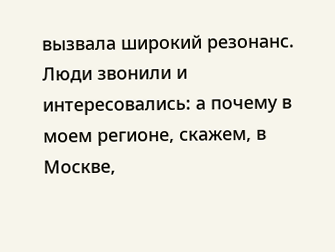вызвала широкий резонанс. Люди звонили и интересовались: а почему в моем регионе, скажем, в Москве,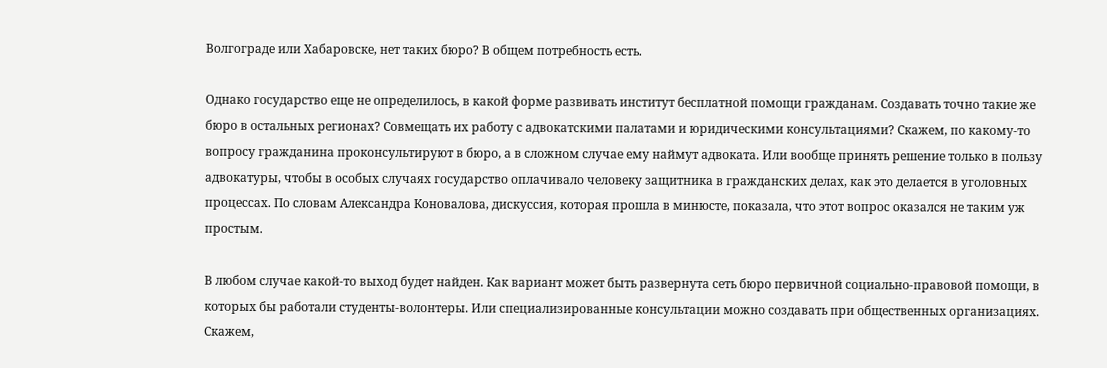Волгограде или Хабаровске, нет таких бюро? В общем потребность есть.

Однако государство еще не определилось, в какой форме развивать институт бесплатной помощи гражданам. Создавать точно такие же бюро в остальных регионах? Совмещать их работу с адвокатскими палатами и юридическими консультациями? Скажем, по какому-то вопросу гражданина проконсультируют в бюро, а в сложном случае ему наймут адвоката. Или вообще принять решение только в пользу адвокатуры, чтобы в особых случаях государство оплачивало человеку защитника в гражданских делах, как это делается в уголовных процессах. По словам Александра Коновалова, дискуссия, которая прошла в минюсте, показала, что этот вопрос оказался не таким уж простым.

В любом случае какой-то выход будет найден. Как вариант может быть развернута сеть бюро первичной социально-правовой помощи, в которых бы работали студенты-волонтеры. Или специализированные консультации можно создавать при общественных организациях. Скажем,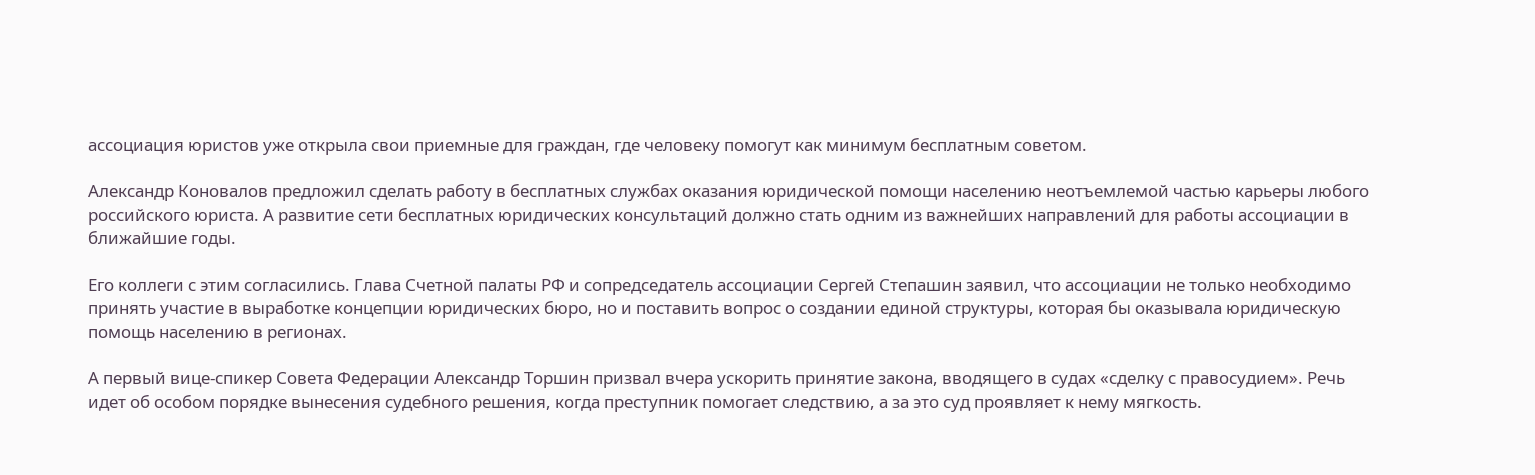ассоциация юристов уже открыла свои приемные для граждан, где человеку помогут как минимум бесплатным советом.

Александр Коновалов предложил сделать работу в бесплатных службах оказания юридической помощи населению неотъемлемой частью карьеры любого российского юриста. А развитие сети бесплатных юридических консультаций должно стать одним из важнейших направлений для работы ассоциации в ближайшие годы.

Его коллеги с этим согласились. Глава Счетной палаты РФ и сопредседатель ассоциации Сергей Степашин заявил, что ассоциации не только необходимо принять участие в выработке концепции юридических бюро, но и поставить вопрос о создании единой структуры, которая бы оказывала юридическую помощь населению в регионах.

А первый вице-спикер Совета Федерации Александр Торшин призвал вчера ускорить принятие закона, вводящего в судах «сделку с правосудием». Речь идет об особом порядке вынесения судебного решения, когда преступник помогает следствию, а за это суд проявляет к нему мягкость.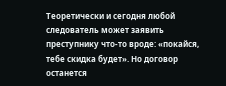Теоретически и сегодня любой следователь может заявить преступнику что-то вроде: «покайся, тебе скидка будет». Но договор останется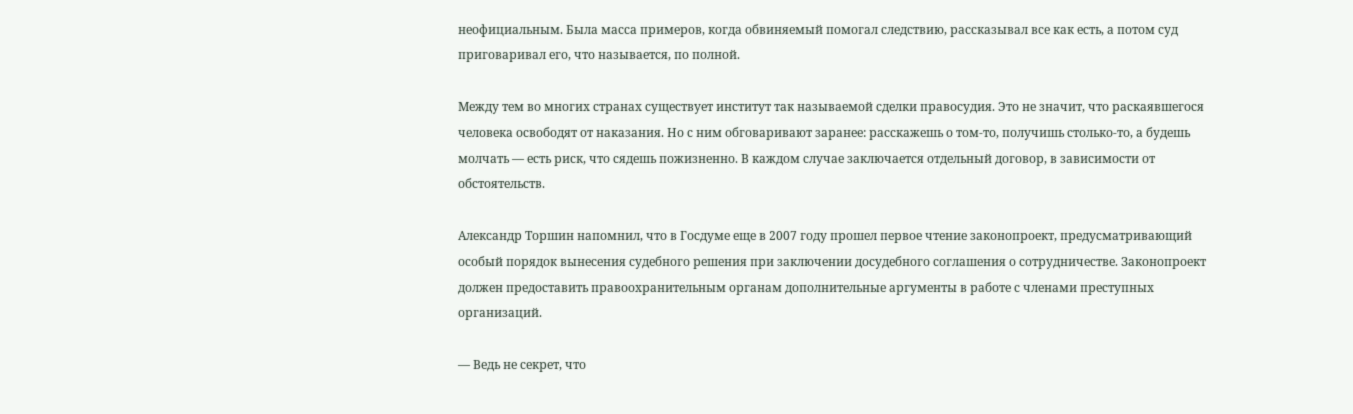неофициальным. Была масса примеров, когда обвиняемый помогал следствию, рассказывал все как есть, а потом суд приговаривал его, что называется, по полной.

Между тем во многих странах существует институт так называемой сделки правосудия. Это не значит, что раскаявшегося человека освободят от наказания. Но с ним обговаривают заранее: расскажешь о том-то, получишь столько-то, а будешь молчать — есть риск, что сядешь пожизненно. В каждом случае заключается отдельный договор, в зависимости от обстоятельств.

Александр Торшин напомнил, что в Госдуме еще в 2007 году прошел первое чтение законопроект, предусматривающий особый порядок вынесения судебного решения при заключении досудебного соглашения о сотрудничестве. Законопроект должен предоставить правоохранительным органам дополнительные аргументы в работе с членами преступных организаций.

— Ведь не секрет, что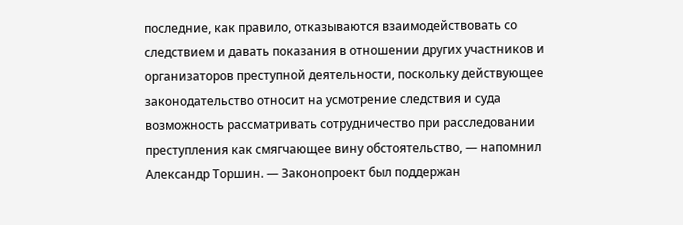последние, как правило, отказываются взаимодействовать со следствием и давать показания в отношении других участников и организаторов преступной деятельности, поскольку действующее законодательство относит на усмотрение следствия и суда возможность рассматривать сотрудничество при расследовании преступления как смягчающее вину обстоятельство, — напомнил Александр Торшин. — Законопроект был поддержан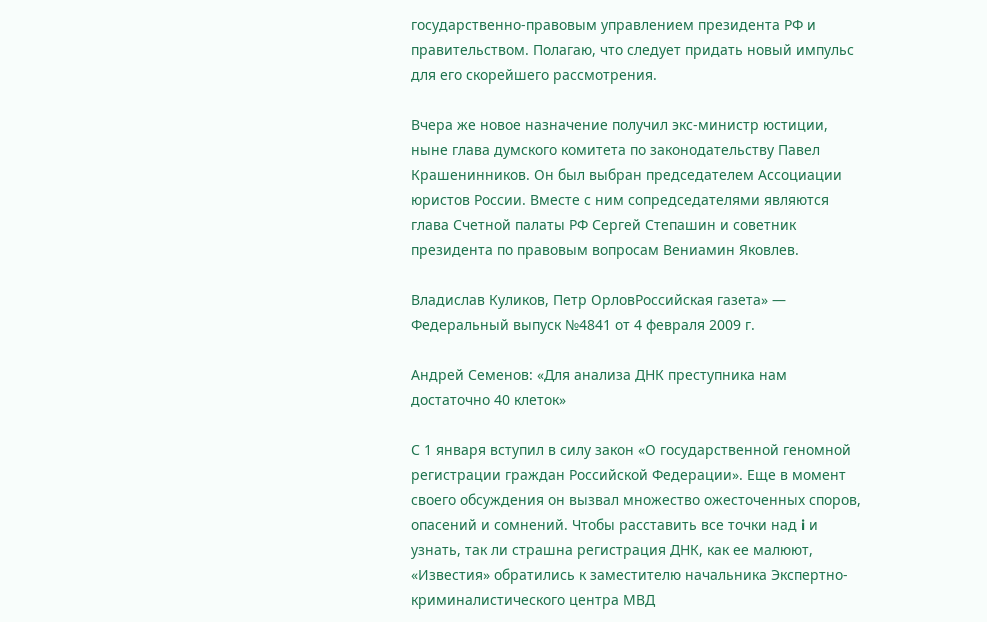государственно-правовым управлением президента РФ и правительством. Полагаю, что следует придать новый импульс для его скорейшего рассмотрения.

Вчера же новое назначение получил экс-министр юстиции, ныне глава думского комитета по законодательству Павел Крашенинников. Он был выбран председателем Ассоциации юристов России. Вместе с ним сопредседателями являются глава Счетной палаты РФ Сергей Степашин и советник президента по правовым вопросам Вениамин Яковлев.

Владислав Куликов, Петр ОрловРоссийская газета» — Федеральный выпуск №4841 от 4 февраля 2009 г.

Андрей Семенов: «Для анализа ДНК преступника нам достаточно 40 клеток»

С 1 января вступил в силу закон «О государственной геномной регистрации граждан Российской Федерации». Еще в момент своего обсуждения он вызвал множество ожесточенных споров, опасений и сомнений. Чтобы расставить все точки над i и узнать, так ли страшна регистрация ДНК, как ее малюют, «Известия» обратились к заместителю начальника Экспертно-криминалистического центра МВД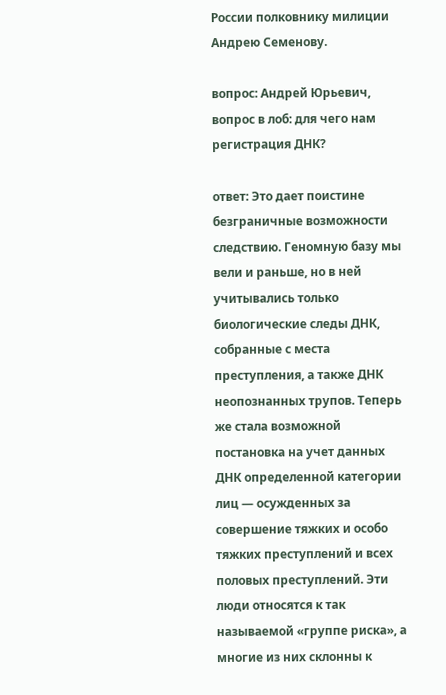России полковнику милиции Андрею Семенову.

вопрос: Андрей Юрьевич, вопрос в лоб: для чего нам регистрация ДНК?

ответ: Это дает поистине безграничные возможности следствию. Геномную базу мы вели и раньше, но в ней учитывались только биологические следы ДНК, собранные с места преступления, а также ДНК неопознанных трупов. Теперь же стала возможной постановка на учет данных ДНК определенной категории лиц — осужденных за совершение тяжких и особо тяжких преступлений и всех половых преступлений. Эти люди относятся к так называемой «группе риска», а многие из них склонны к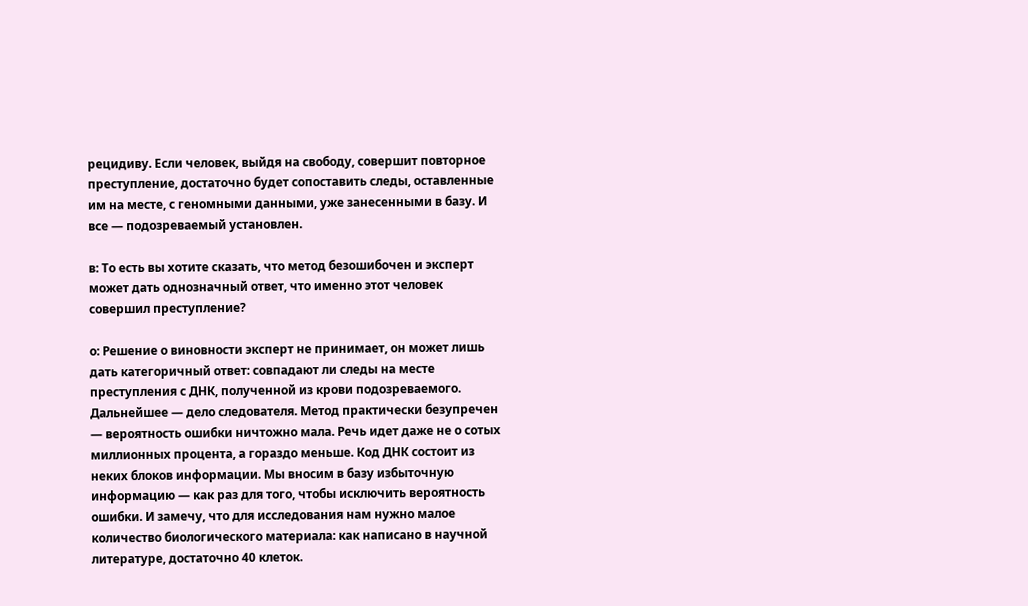рецидиву. Если человек, выйдя на свободу, совершит повторное преступление, достаточно будет сопоставить следы, оставленные им на месте, с геномными данными, уже занесенными в базу. И все — подозреваемый установлен.

в: То есть вы хотите сказать, что метод безошибочен и эксперт может дать однозначный ответ, что именно этот человек совершил преступление?

о: Решение о виновности эксперт не принимает, он может лишь дать категоричный ответ: совпадают ли следы на месте преступления с ДНК, полученной из крови подозреваемого. Дальнейшее — дело следователя. Метод практически безупречен — вероятность ошибки ничтожно мала. Речь идет даже не о сотых миллионных процента, а гораздо меньше. Код ДНК состоит из неких блоков информации. Мы вносим в базу избыточную информацию — как раз для того, чтобы исключить вероятность ошибки. И замечу, что для исследования нам нужно малое количество биологического материала: как написано в научной литературе, достаточно 40 клеток.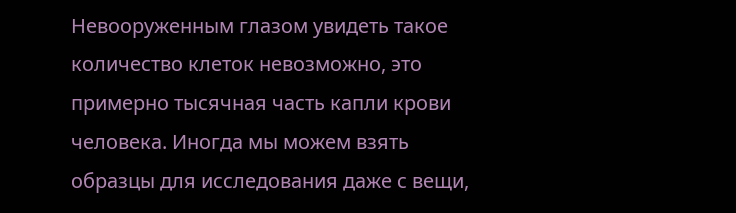Невооруженным глазом увидеть такое количество клеток невозможно, это примерно тысячная часть капли крови человека. Иногда мы можем взять образцы для исследования даже с вещи,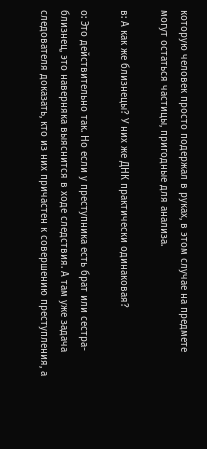которую человек просто подержал в руках, в этом случае на предмете могут остаться частицы, пригодные для анализа.

в: А как же близнецы? У них же ДНК практически одинаковая?

о: Это действительно так. Но если у преступника есть брат или сестра- близнец, это наверняка выяснится в ходе следствия. А там уже задача следователя доказать, кто из них причастен к совершению преступления, а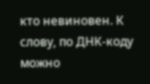кто невиновен. К слову, по ДНК-коду можно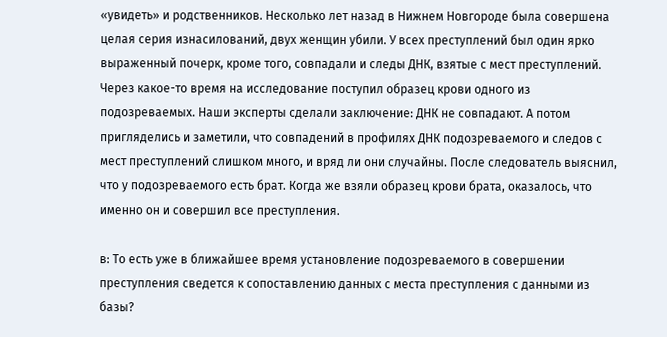«увидеть» и родственников. Несколько лет назад в Нижнем Новгороде была совершена целая серия изнасилований, двух женщин убили. У всех преступлений был один ярко выраженный почерк, кроме того, совпадали и следы ДНК, взятые с мест преступлений. Через какое-то время на исследование поступил образец крови одного из подозреваемых. Наши эксперты сделали заключение: ДНК не совпадают. А потом пригляделись и заметили, что совпадений в профилях ДНК подозреваемого и следов с мест преступлений слишком много, и вряд ли они случайны. После следователь выяснил, что у подозреваемого есть брат. Когда же взяли образец крови брата, оказалось, что именно он и совершил все преступления.

в: То есть уже в ближайшее время установление подозреваемого в совершении преступления сведется к сопоставлению данных с места преступления с данными из базы?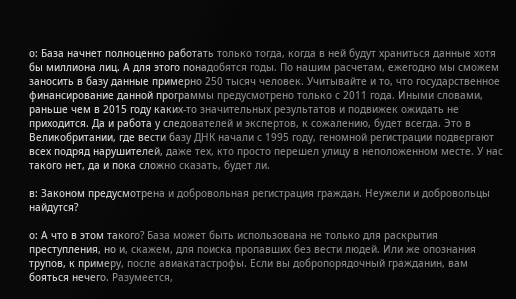о: База начнет полноценно работать только тогда, когда в ней будут храниться данные хотя бы миллиона лиц. А для этого понадобятся годы. По нашим расчетам, ежегодно мы сможем заносить в базу данные примерно 250 тысяч человек. Учитывайте и то, что государственное финансирование данной программы предусмотрено только с 2011 года. Иными словами, раньше чем в 2015 году каких-то значительных результатов и подвижек ожидать не приходится. Да и работа у следователей и экспертов, к сожалению, будет всегда. Это в Великобритании, где вести базу ДНК начали с 1995 году, геномной регистрации подвергают всех подряд нарушителей, даже тех, кто просто перешел улицу в неположенном месте. У нас такого нет, да и пока сложно сказать, будет ли.

в: Законом предусмотрена и добровольная регистрация граждан. Неужели и добровольцы найдутся?

о: А что в этом такого? База может быть использована не только для раскрытия преступления, но и, скажем, для поиска пропавших без вести людей. Или же опознания трупов, к примеру, после авиакатастрофы. Если вы добропорядочный гражданин, вам бояться нечего. Разумеется,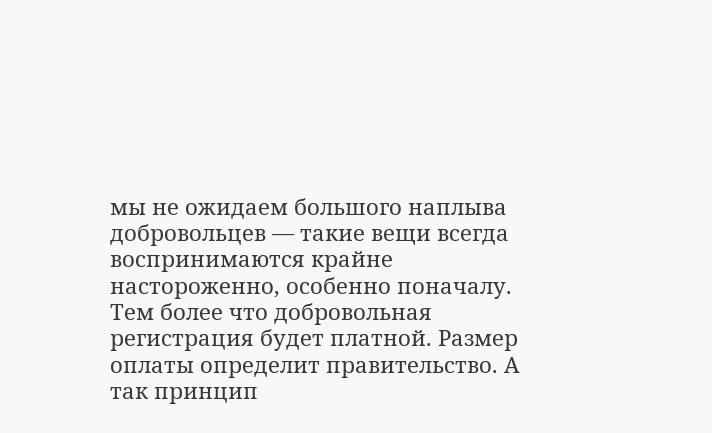мы не ожидаем большого наплыва добровольцев — такие вещи всегда воспринимаются крайне настороженно, особенно поначалу. Тем более что добровольная регистрация будет платной. Размер оплаты определит правительство. А так принцип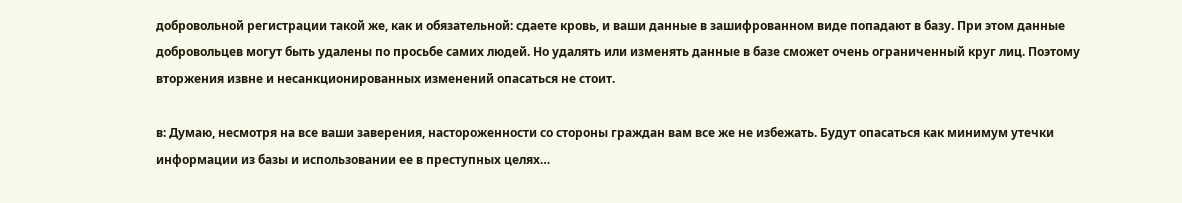добровольной регистрации такой же, как и обязательной: сдаете кровь, и ваши данные в зашифрованном виде попадают в базу. При этом данные добровольцев могут быть удалены по просьбе самих людей. Но удалять или изменять данные в базе сможет очень ограниченный круг лиц. Поэтому вторжения извне и несанкционированных изменений опасаться не стоит.

в: Думаю, несмотря на все ваши заверения, настороженности со стороны граждан вам все же не избежать. Будут опасаться как минимум утечки информации из базы и использовании ее в преступных целях…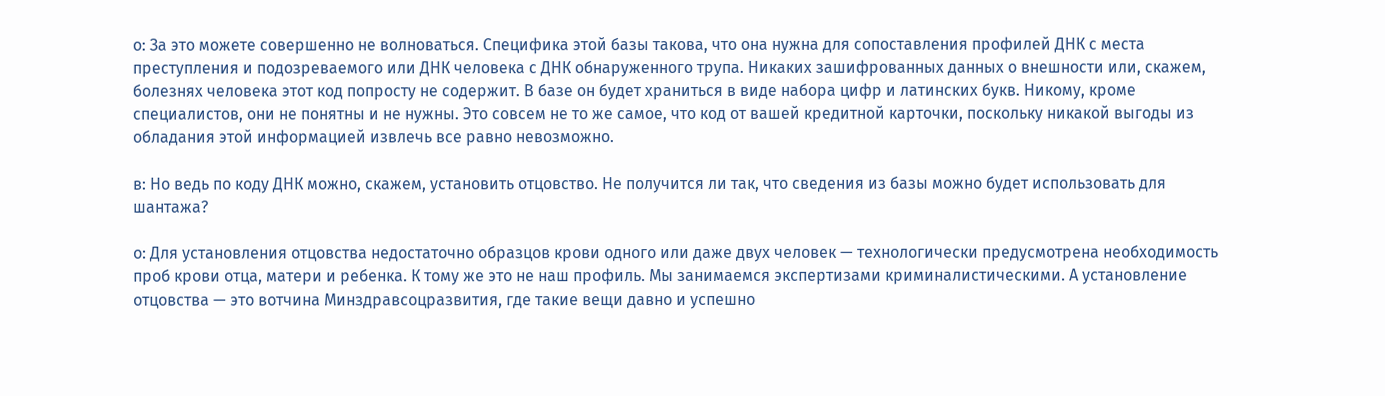о: За это можете совершенно не волноваться. Специфика этой базы такова, что она нужна для сопоставления профилей ДНК с места преступления и подозреваемого или ДНК человека с ДНК обнаруженного трупа. Никаких зашифрованных данных о внешности или, скажем, болезнях человека этот код попросту не содержит. В базе он будет храниться в виде набора цифр и латинских букв. Никому, кроме специалистов, они не понятны и не нужны. Это совсем не то же самое, что код от вашей кредитной карточки, поскольку никакой выгоды из обладания этой информацией извлечь все равно невозможно.

в: Но ведь по коду ДНК можно, скажем, установить отцовство. Не получится ли так, что сведения из базы можно будет использовать для шантажа?

о: Для установления отцовства недостаточно образцов крови одного или даже двух человек — технологически предусмотрена необходимость проб крови отца, матери и ребенка. К тому же это не наш профиль. Мы занимаемся экспертизами криминалистическими. А установление отцовства — это вотчина Минздравсоцразвития, где такие вещи давно и успешно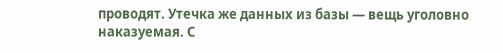проводят. Утечка же данных из базы — вещь уголовно наказуемая. С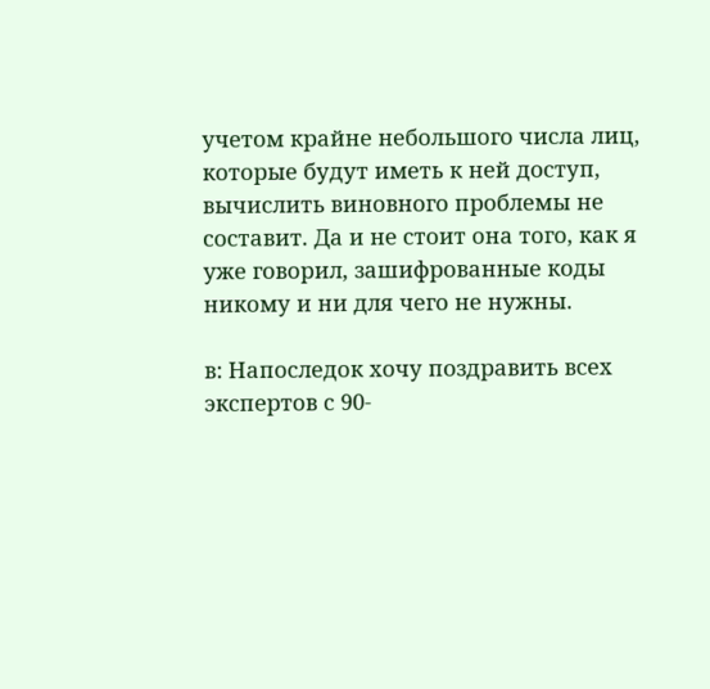учетом крайне небольшого числа лиц, которые будут иметь к ней доступ, вычислить виновного проблемы не составит. Да и не стоит она того, как я уже говорил, зашифрованные коды никому и ни для чего не нужны.

в: Напоследок хочу поздравить всех экспертов с 90-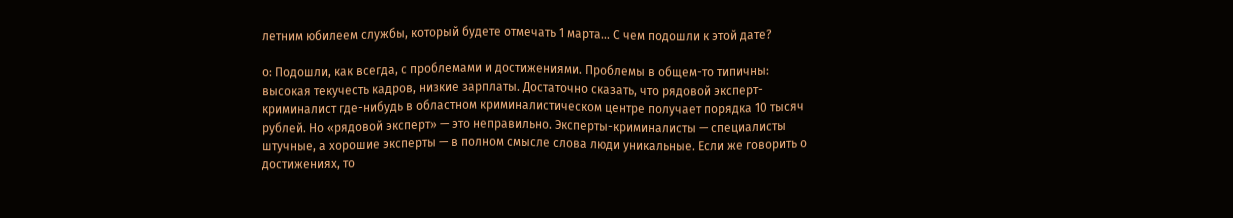летним юбилеем службы, который будете отмечать 1 марта… С чем подошли к этой дате?

о: Подошли, как всегда, с проблемами и достижениями. Проблемы в общем-то типичны: высокая текучесть кадров, низкие зарплаты. Достаточно сказать, что рядовой эксперт-криминалист где-нибудь в областном криминалистическом центре получает порядка 10 тысяч рублей. Но «рядовой эксперт» — это неправильно. Эксперты-криминалисты — специалисты штучные, а хорошие эксперты — в полном смысле слова люди уникальные. Если же говорить о достижениях, то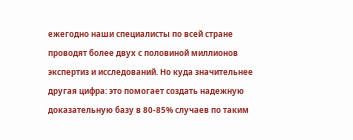ежегодно наши специалисты по всей стране проводят более двух с половиной миллионов экспертиз и исследований. Но куда значительнее другая цифра: это помогает создать надежную доказательную базу в 80-85% случаев по таким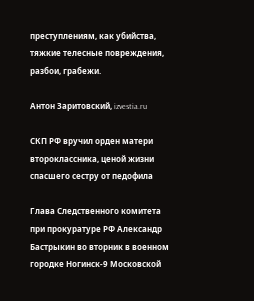преступлениям, как убийства, тяжкие телесные повреждения, разбои, грабежи.

Антон Заритовский, izvestia.ru

СКП РФ вручил орден матери второклассника, ценой жизни спасшего сестру от педофила

Глава Следственного комитета при прокуратуре РФ Александр Бастрыкин во вторник в военном городке Ногинск-9 Московской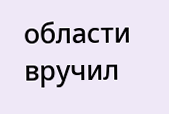области вручил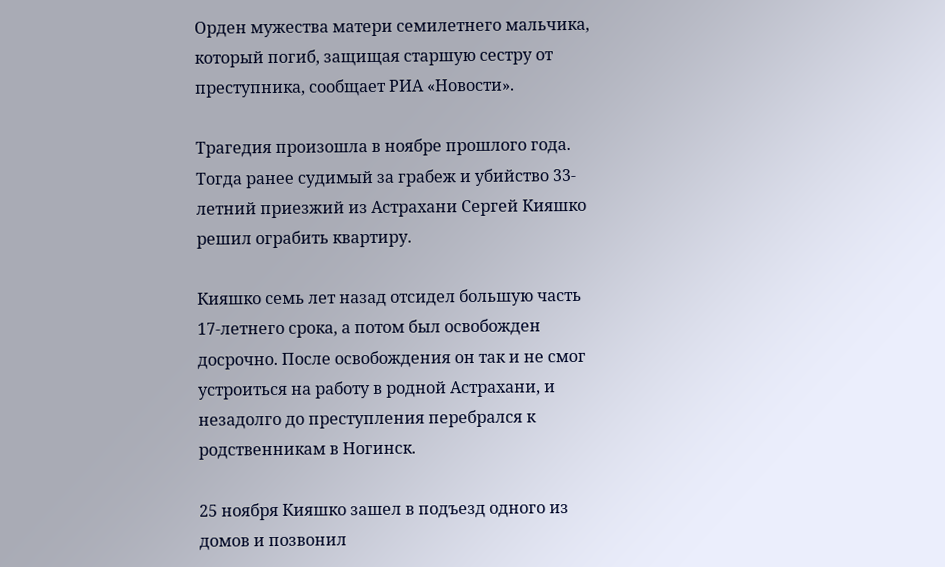Орден мужества матери семилетнего мальчика, который погиб, защищая старшую сестру от преступника, сообщает РИА «Новости».

Трагедия произошла в ноябре прошлого года. Тогда ранее судимый за грабеж и убийство 33-летний приезжий из Астрахани Сергей Кияшко решил ограбить квартиру.

Кияшко семь лет назад отсидел большую часть 17-летнего срока, а потом был освобожден досрочно. После освобождения он так и не смог устроиться на работу в родной Астрахани, и незадолго до преступления перебрался к родственникам в Ногинск.

25 ноября Кияшко зашел в подъезд одного из домов и позвонил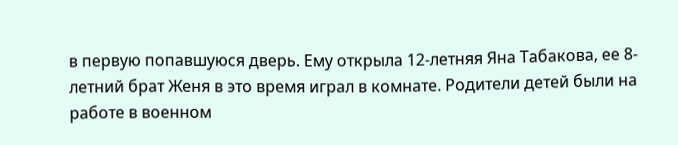в первую попавшуюся дверь. Ему открыла 12-летняя Яна Табакова, ее 8-летний брат Женя в это время играл в комнате. Родители детей были на работе в военном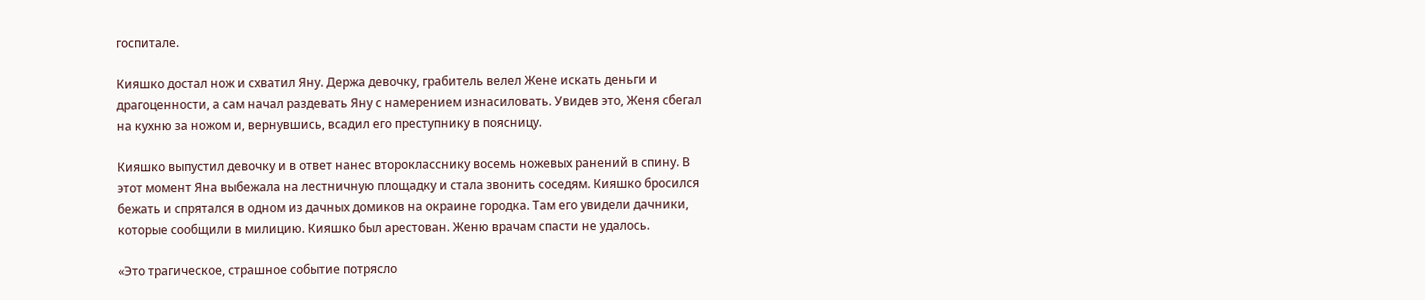госпитале.

Кияшко достал нож и схватил Яну. Держа девочку, грабитель велел Жене искать деньги и драгоценности, а сам начал раздевать Яну с намерением изнасиловать. Увидев это, Женя сбегал на кухню за ножом и, вернувшись, всадил его преступнику в поясницу.

Кияшко выпустил девочку и в ответ нанес второкласснику восемь ножевых ранений в спину. В этот момент Яна выбежала на лестничную площадку и стала звонить соседям. Кияшко бросился бежать и спрятался в одном из дачных домиков на окраине городка. Там его увидели дачники, которые сообщили в милицию. Кияшко был арестован. Женю врачам спасти не удалось.

«Это трагическое, страшное событие потрясло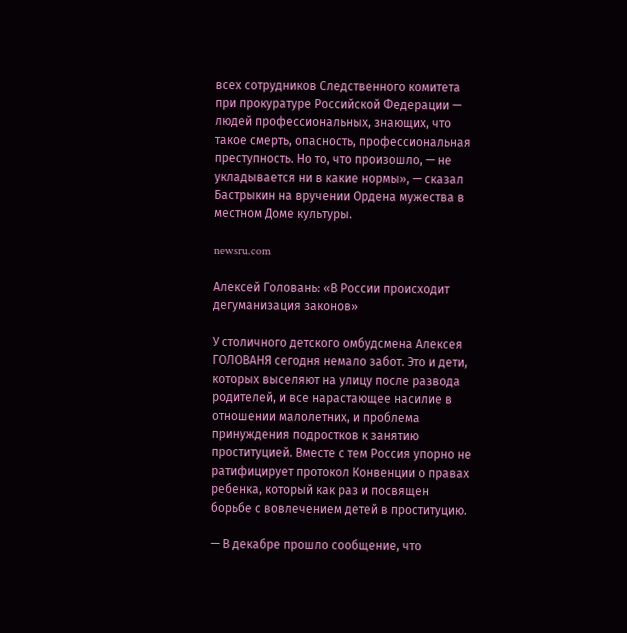всех сотрудников Следственного комитета при прокуратуре Российской Федерации — людей профессиональных, знающих, что такое смерть, опасность, профессиональная преступность. Но то, что произошло, — не укладывается ни в какие нормы», — сказал Бастрыкин на вручении Ордена мужества в местном Доме культуры.

newsru.com

Алексей Головань: «В России происходит дегуманизация законов»

У столичного детского омбудсмена Алексея ГОЛОВАНЯ сегодня немало забот. Это и дети, которых выселяют на улицу после развода родителей, и все нарастающее насилие в отношении малолетних, и проблема принуждения подростков к занятию проституцией. Вместе с тем Россия упорно не ратифицирует протокол Конвенции о правах ребенка, который как раз и посвящен борьбе с вовлечением детей в проституцию.

— В декабре прошло сообщение, что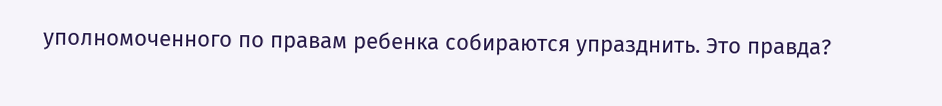уполномоченного по правам ребенка собираются упразднить. Это правда?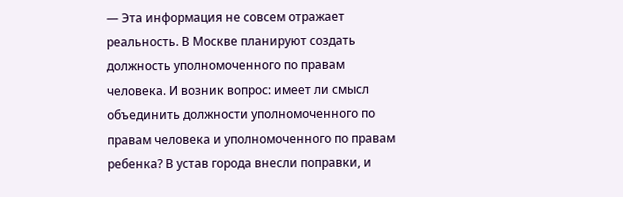— Эта информация не совсем отражает реальность. В Москве планируют создать должность уполномоченного по правам человека. И возник вопрос: имеет ли смысл объединить должности уполномоченного по правам человека и уполномоченного по правам ребенка? В устав города внесли поправки, и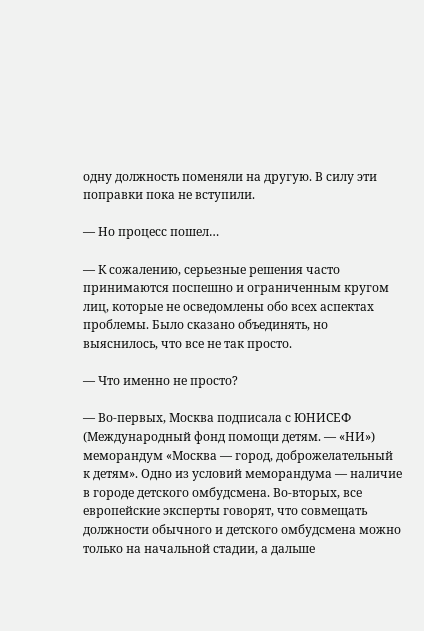одну должность поменяли на другую. В силу эти поправки пока не вступили.

— Но процесс пошел…

— К сожалению, серьезные решения часто принимаются поспешно и ограниченным кругом лиц, которые не осведомлены обо всех аспектах проблемы. Было сказано объединять, но выяснилось, что все не так просто.

— Что именно не просто?

— Во-первых, Москва подписала с ЮНИСЕФ (Международный фонд помощи детям. — «НИ») меморандум «Москва — город, доброжелательный к детям». Одно из условий меморандума — наличие в городе детского омбудсмена. Во-вторых, все европейские эксперты говорят, что совмещать должности обычного и детского омбудсмена можно только на начальной стадии, а дальше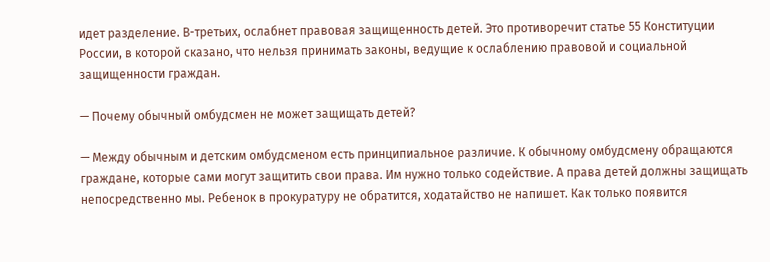идет разделение. В-третьих, ослабнет правовая защищенность детей. Это противоречит статье 55 Конституции России, в которой сказано, что нельзя принимать законы, ведущие к ослаблению правовой и социальной защищенности граждан.

— Почему обычный омбудсмен не может защищать детей?

— Между обычным и детским омбудсменом есть принципиальное различие. К обычному омбудсмену обращаются граждане, которые сами могут защитить свои права. Им нужно только содействие. А права детей должны защищать непосредственно мы. Ребенок в прокуратуру не обратится, ходатайство не напишет. Как только появится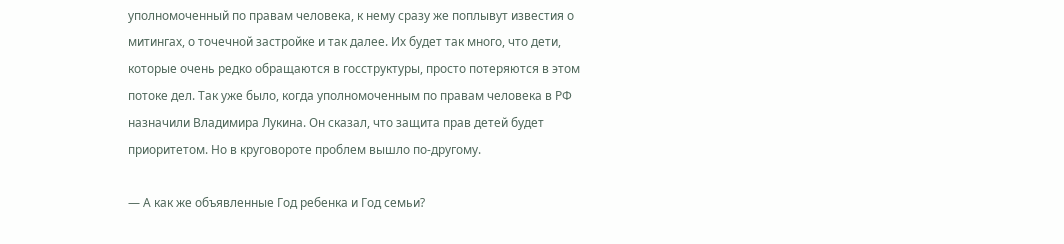уполномоченный по правам человека, к нему сразу же поплывут известия о митингах, о точечной застройке и так далее. Их будет так много, что дети, которые очень редко обращаются в госструктуры, просто потеряются в этом потоке дел. Так уже было, когда уполномоченным по правам человека в РФ назначили Владимира Лукина. Он сказал, что защита прав детей будет приоритетом. Но в круговороте проблем вышло по-другому.

— А как же объявленные Год ребенка и Год семьи?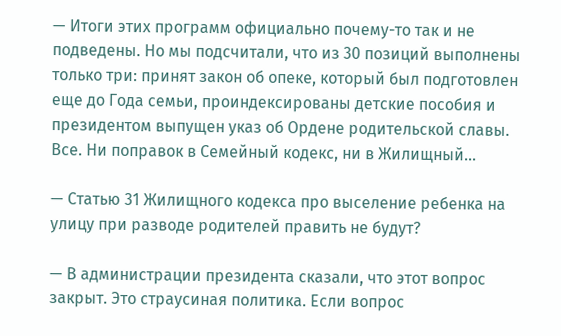— Итоги этих программ официально почему-то так и не подведены. Но мы подсчитали, что из 30 позиций выполнены только три: принят закон об опеке, который был подготовлен еще до Года семьи, проиндексированы детские пособия и президентом выпущен указ об Ордене родительской славы. Все. Ни поправок в Семейный кодекс, ни в Жилищный…

— Статью 31 Жилищного кодекса про выселение ребенка на улицу при разводе родителей править не будут?

— В администрации президента сказали, что этот вопрос закрыт. Это страусиная политика. Если вопрос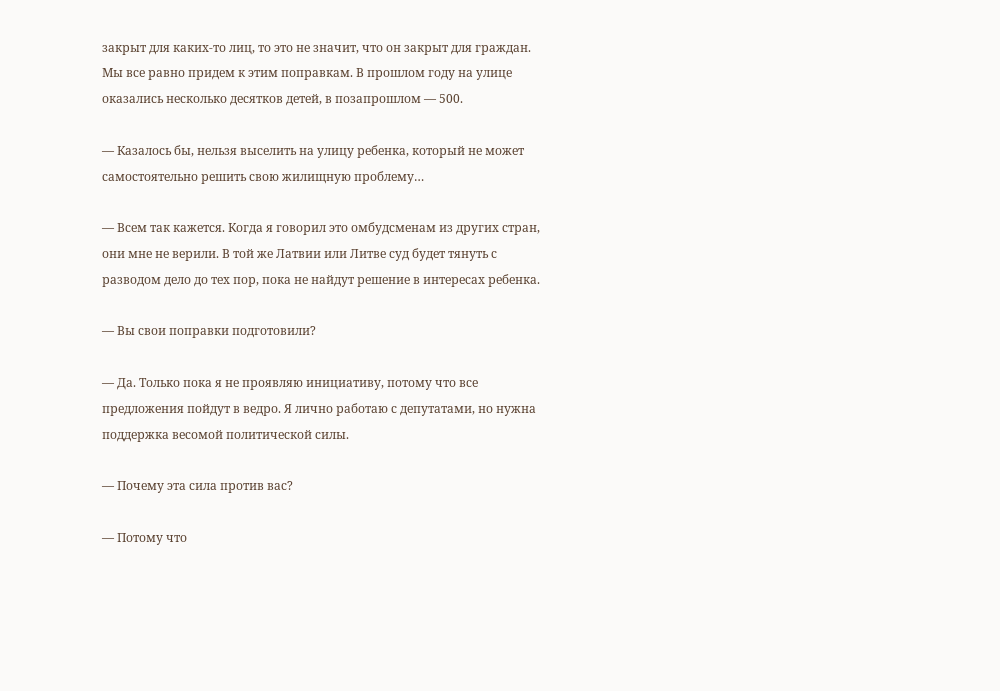закрыт для каких-то лиц, то это не значит, что он закрыт для граждан. Мы все равно придем к этим поправкам. В прошлом году на улице оказались несколько десятков детей, в позапрошлом — 500.

— Казалось бы, нельзя выселить на улицу ребенка, который не может самостоятельно решить свою жилищную проблему…

— Всем так кажется. Когда я говорил это омбудсменам из других стран, они мне не верили. В той же Латвии или Литве суд будет тянуть с разводом дело до тех пор, пока не найдут решение в интересах ребенка.

— Вы свои поправки подготовили?

— Да. Только пока я не проявляю инициативу, потому что все предложения пойдут в ведро. Я лично работаю с депутатами, но нужна поддержка весомой политической силы.

— Почему эта сила против вас?

— Потому что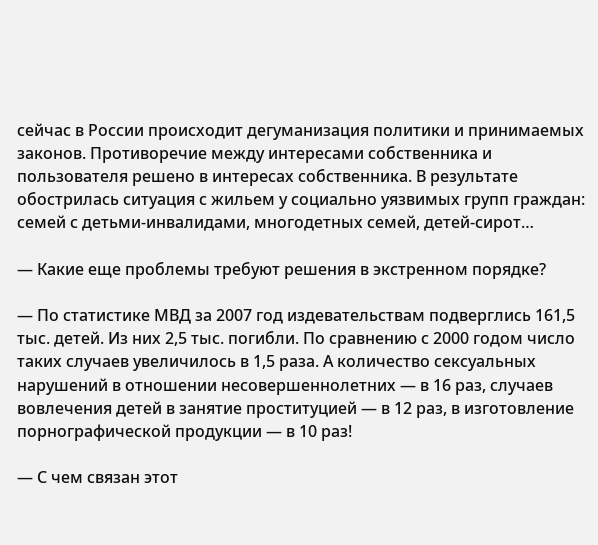сейчас в России происходит дегуманизация политики и принимаемых законов. Противоречие между интересами собственника и пользователя решено в интересах собственника. В результате обострилась ситуация с жильем у социально уязвимых групп граждан: семей с детьми-инвалидами, многодетных семей, детей-сирот…

— Какие еще проблемы требуют решения в экстренном порядке?

— По статистике МВД за 2007 год издевательствам подверглись 161,5 тыс. детей. Из них 2,5 тыс. погибли. По сравнению с 2000 годом число таких случаев увеличилось в 1,5 раза. А количество сексуальных нарушений в отношении несовершеннолетних — в 16 раз, случаев вовлечения детей в занятие проституцией — в 12 раз, в изготовление порнографической продукции — в 10 раз!

— С чем связан этот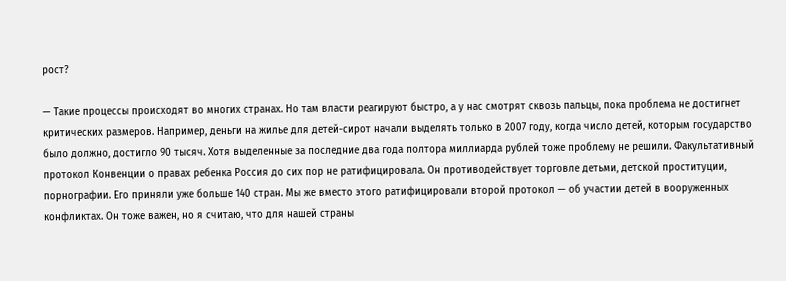рост?

— Такие процессы происходят во многих странах. Но там власти реагируют быстро, а у нас смотрят сквозь пальцы, пока проблема не достигнет критических размеров. Например, деньги на жилье для детей-сирот начали выделять только в 2007 году, когда число детей, которым государство было должно, достигло 90 тысяч. Хотя выделенные за последние два года полтора миллиарда рублей тоже проблему не решили. Факультативный протокол Конвенции о правах ребенка Россия до сих пор не ратифицировала. Он противодействует торговле детьми, детской проституции, порнографии. Его приняли уже больше 140 стран. Мы же вместо этого ратифицировали второй протокол — об участии детей в вооруженных конфликтах. Он тоже важен, но я считаю, что для нашей страны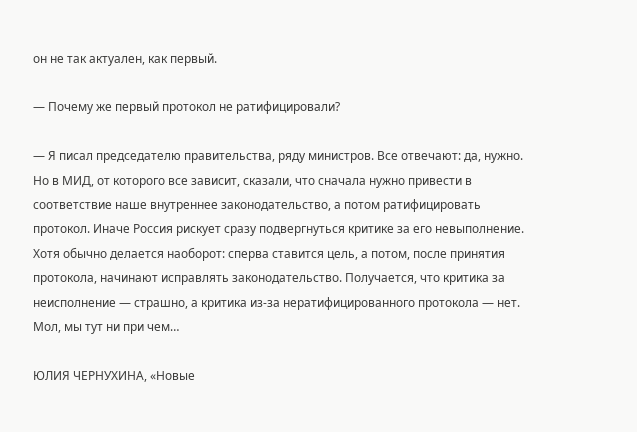он не так актуален, как первый.

— Почему же первый протокол не ратифицировали?

— Я писал председателю правительства, ряду министров. Все отвечают: да, нужно. Но в МИД, от которого все зависит, сказали, что сначала нужно привести в соответствие наше внутреннее законодательство, а потом ратифицировать протокол. Иначе Россия рискует сразу подвергнуться критике за его невыполнение. Хотя обычно делается наоборот: сперва ставится цель, а потом, после принятия протокола, начинают исправлять законодательство. Получается, что критика за неисполнение — страшно, а критика из-за нератифицированного протокола — нет. Мол, мы тут ни при чем…

ЮЛИЯ ЧЕРНУХИНА, «Новые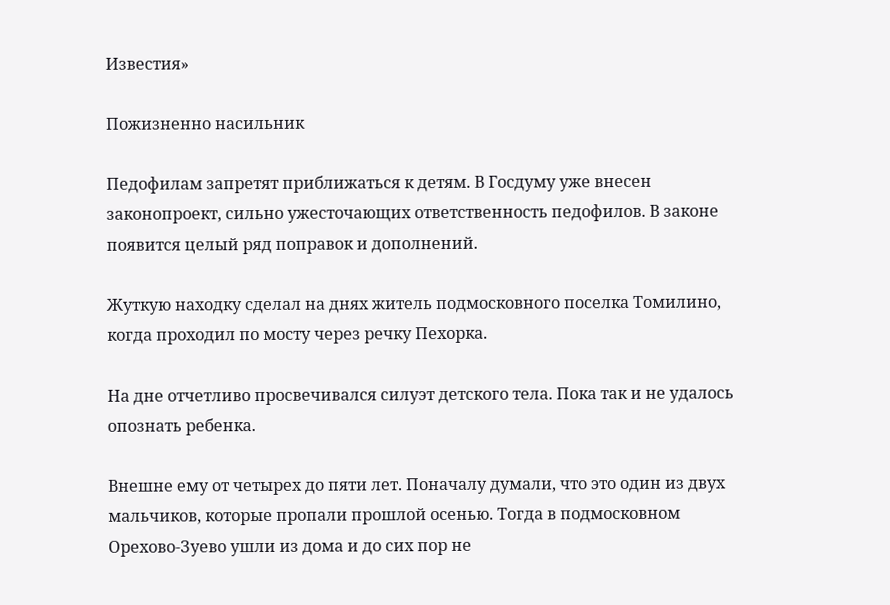Известия»

Пожизненно насильник

Педофилам запретят приближаться к детям. В Госдуму уже внесен законопроект, сильно ужесточающих ответственность педофилов. В законе появится целый ряд поправок и дополнений.

Жуткую находку сделал на днях житель подмосковного поселка Томилино, когда проходил по мосту через речку Пехорка.

На дне отчетливо просвечивался силуэт детского тела. Пока так и не удалось опознать ребенка.

Внешне ему от четырех до пяти лет. Поначалу думали, что это один из двух мальчиков, которые пропали прошлой осенью. Тогда в подмосковном Орехово-Зуево ушли из дома и до сих пор не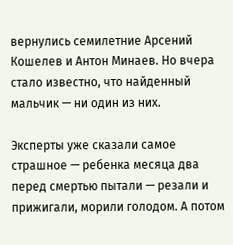вернулись семилетние Арсений Кошелев и Антон Минаев. Но вчера стало известно, что найденный мальчик — ни один из них.

Эксперты уже сказали самое страшное — ребенка месяца два перед смертью пытали — резали и прижигали, морили голодом. А потом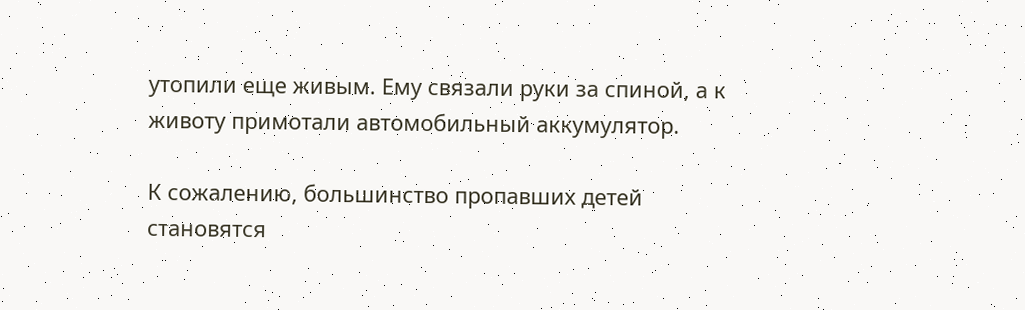утопили еще живым. Ему связали руки за спиной, а к животу примотали автомобильный аккумулятор.

К сожалению, большинство пропавших детей становятся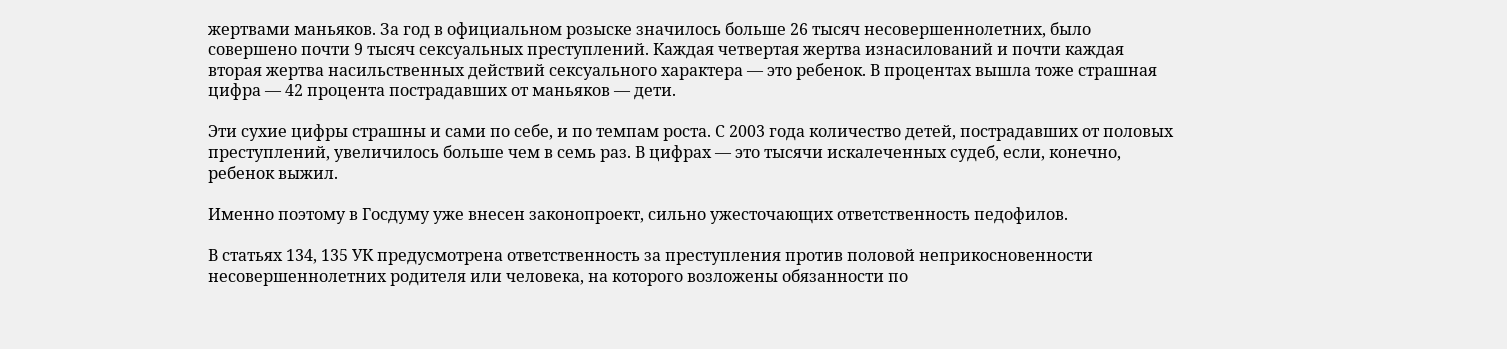жертвами маньяков. За год в официальном розыске значилось больше 26 тысяч несовершеннолетних, было совершено почти 9 тысяч сексуальных преступлений. Каждая четвертая жертва изнасилований и почти каждая вторая жертва насильственных действий сексуального характера — это ребенок. В процентах вышла тоже страшная цифра — 42 процента пострадавших от маньяков — дети.

Эти сухие цифры страшны и сами по себе, и по темпам роста. С 2003 года количество детей, пострадавших от половых преступлений, увеличилось больше чем в семь раз. В цифрах — это тысячи искалеченных судеб, если, конечно, ребенок выжил.

Именно поэтому в Госдуму уже внесен законопроект, сильно ужесточающих ответственность педофилов.

В статьях 134, 135 УК предусмотрена ответственность за преступления против половой неприкосновенности несовершеннолетних родителя или человека, на которого возложены обязанности по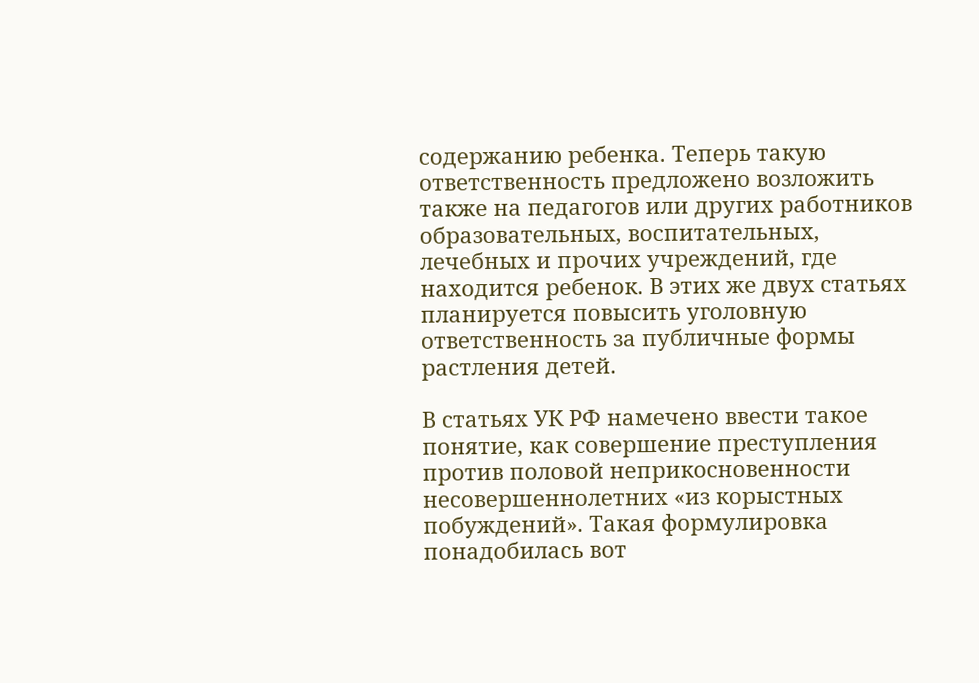содержанию ребенка. Теперь такую ответственность предложено возложить также на педагогов или других работников образовательных, воспитательных, лечебных и прочих учреждений, где находится ребенок. В этих же двух статьях планируется повысить уголовную ответственность за публичные формы растления детей.

В статьях УК РФ намечено ввести такое понятие, как совершение преступления против половой неприкосновенности несовершеннолетних «из корыстных побуждений». Такая формулировка понадобилась вот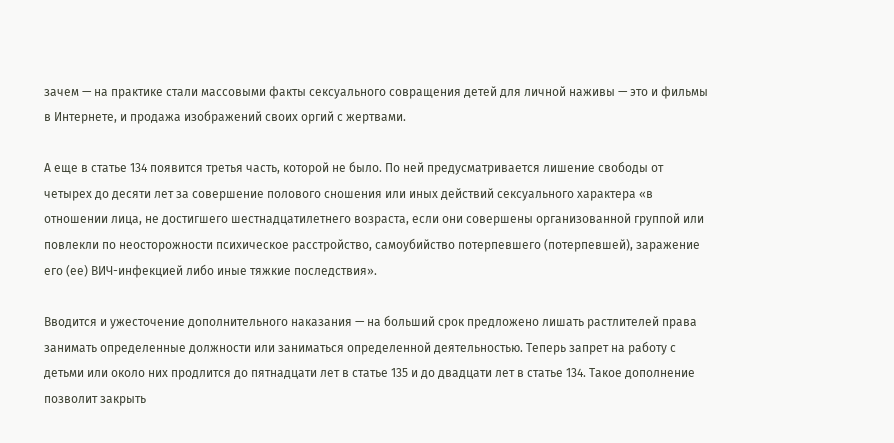зачем — на практике стали массовыми факты сексуального совращения детей для личной наживы — это и фильмы в Интернете, и продажа изображений своих оргий с жертвами.

А еще в статье 134 появится третья часть, которой не было. По ней предусматривается лишение свободы от четырех до десяти лет за совершение полового сношения или иных действий сексуального характера «в отношении лица, не достигшего шестнадцатилетнего возраста, если они совершены организованной группой или повлекли по неосторожности психическое расстройство, самоубийство потерпевшего (потерпевшей), заражение его (ее) ВИЧ-инфекцией либо иные тяжкие последствия».

Вводится и ужесточение дополнительного наказания — на больший срок предложено лишать растлителей права занимать определенные должности или заниматься определенной деятельностью. Теперь запрет на работу с детьми или около них продлится до пятнадцати лет в статье 135 и до двадцати лет в статье 134. Такое дополнение позволит закрыть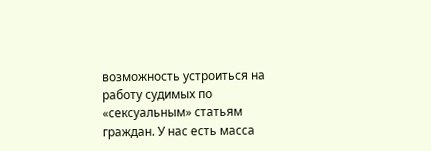возможность устроиться на работу судимых по «сексуальным» статьям граждан. У нас есть масса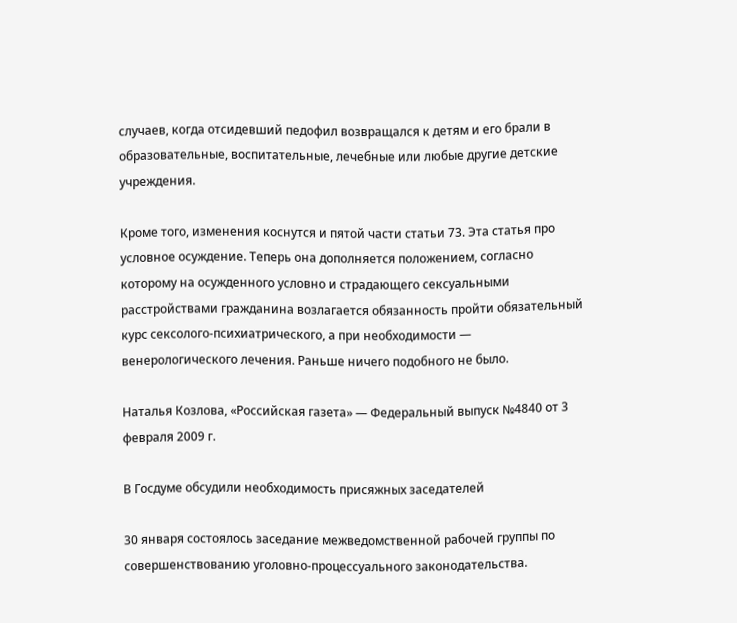случаев, когда отсидевший педофил возвращался к детям и его брали в образовательные, воспитательные, лечебные или любые другие детские учреждения.

Кроме того, изменения коснутся и пятой части статьи 73. Эта статья про условное осуждение. Теперь она дополняется положением, согласно которому на осужденного условно и страдающего сексуальными расстройствами гражданина возлагается обязанность пройти обязательный курс сексолого-психиатрического, а при необходимости — венерологического лечения. Раньше ничего подобного не было.

Наталья Козлова, «Российская газета» — Федеральный выпуск №4840 от 3 февраля 2009 г.

В Госдуме обсудили необходимость присяжных заседателей

30 января состоялось заседание межведомственной рабочей группы по совершенствованию уголовно-процессуального законодательства.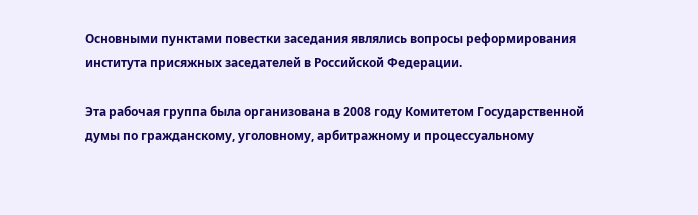Основными пунктами повестки заседания являлись вопросы реформирования института присяжных заседателей в Российской Федерации.

Эта рабочая группа была организована в 2008 году Комитетом Государственной думы по гражданскому, уголовному, арбитражному и процессуальному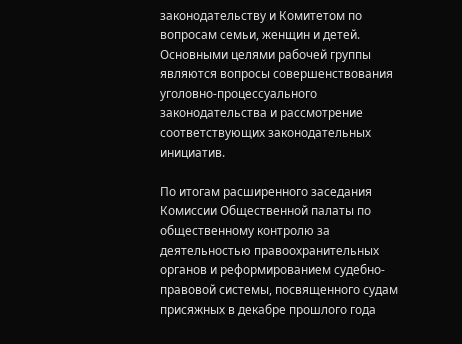законодательству и Комитетом по вопросам семьи, женщин и детей. Основными целями рабочей группы являются вопросы совершенствования уголовно-процессуального законодательства и рассмотрение соответствующих законодательных инициатив.

По итогам расширенного заседания Комиссии Общественной палаты по общественному контролю за деятельностью правоохранительных органов и реформированием судебно-правовой системы, посвященного судам присяжных в декабре прошлого года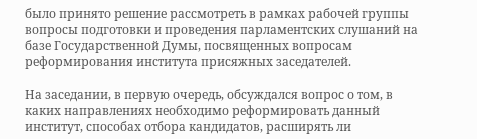было принято решение рассмотреть в рамках рабочей группы вопросы подготовки и проведения парламентских слушаний на базе Государственной Думы, посвященных вопросам реформирования института присяжных заседателей.

На заседании, в первую очередь, обсуждался вопрос о том, в каких направлениях необходимо реформировать данный институт, способах отбора кандидатов, расширять ли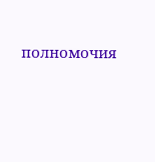полномочия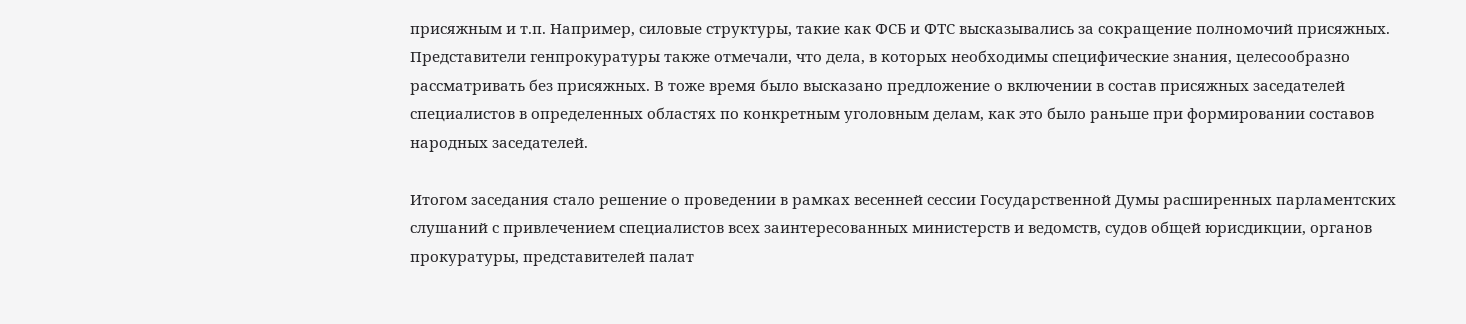присяжным и т.п. Например, силовые структуры, такие как ФСБ и ФТС высказывались за сокращение полномочий присяжных. Представители генпрокуратуры также отмечали, что дела, в которых необходимы специфические знания, целесообразно рассматривать без присяжных. В тоже время было высказано предложение о включении в состав присяжных заседателей специалистов в определенных областях по конкретным уголовным делам, как это было раньше при формировании составов народных заседателей.

Итогом заседания стало решение о проведении в рамках весенней сессии Государственной Думы расширенных парламентских слушаний с привлечением специалистов всех заинтересованных министерств и ведомств, судов общей юрисдикции, органов прокуратуры, представителей палат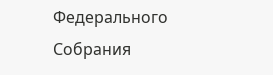Федерального Собрания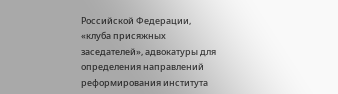Российской Федерации, «клуба присяжных заседателей», адвокатуры для определения направлений реформирования института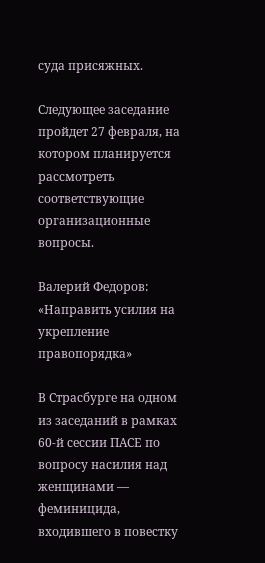суда присяжных.

Следующее заседание пройдет 27 февраля, на котором планируется рассмотреть соответствующие организационные вопросы.

Валерий Федоров: «Направить усилия на укрепление правопорядка»

В Страсбурге на одном из заседаний в рамках 60-й сессии ПАСЕ по вопросу насилия над женщинами — феминицида, входившего в повестку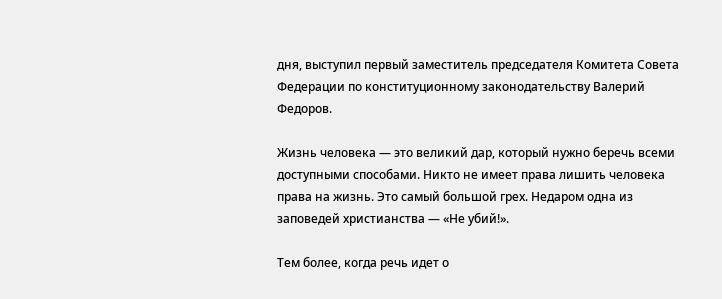дня, выступил первый заместитель председателя Комитета Совета Федерации по конституционному законодательству Валерий Федоров.

Жизнь человека — это великий дар, который нужно беречь всеми доступными способами. Никто не имеет права лишить человека права на жизнь. Это самый большой грех. Недаром одна из заповедей христианства — «Не убий!».

Тем более, когда речь идет о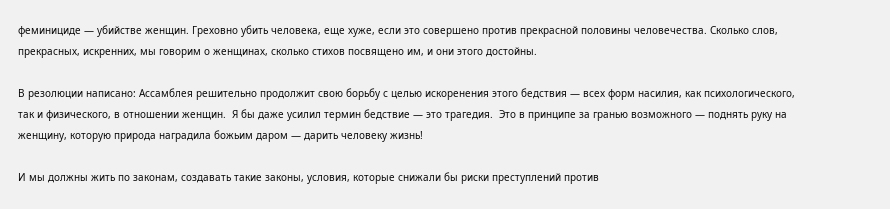феминициде — убийстве женщин. Греховно убить человека, еще хуже, если это совершено против прекрасной половины человечества. Сколько слов, прекрасных, искренних, мы говорим о женщинах, сколько стихов посвящено им, и они этого достойны.

В резолюции написано: Ассамблея решительно продолжит свою борьбу с целью искоренения этого бедствия — всех форм насилия, как психологического, так и физического, в отношении женщин.  Я бы даже усилил термин бедствие — это трагедия.  Это в принципе за гранью возможного — поднять руку на женщину, которую природа наградила божьим даром — дарить человеку жизнь!

И мы должны жить по законам, создавать такие законы, условия, которые снижали бы риски преступлений против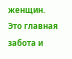женщин. Это главная забота и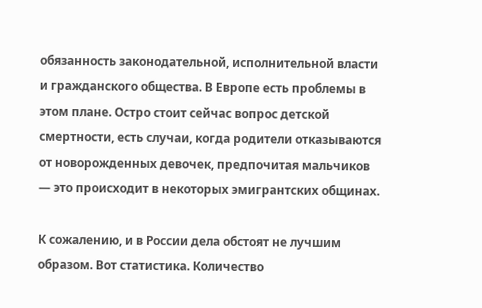обязанность законодательной, исполнительной власти и гражданского общества. В Европе есть проблемы в этом плане. Остро стоит сейчас вопрос детской смертности, есть случаи, когда родители отказываются от новорожденных девочек, предпочитая мальчиков — это происходит в некоторых эмигрантских общинах.

К сожалению, и в России дела обстоят не лучшим образом. Вот статистика. Количество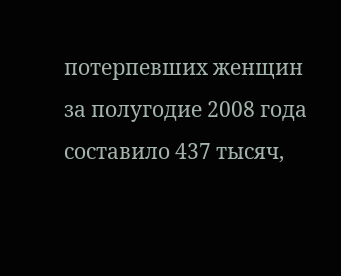потерпевших женщин за полугодие 2008 года составило 437 тысяч,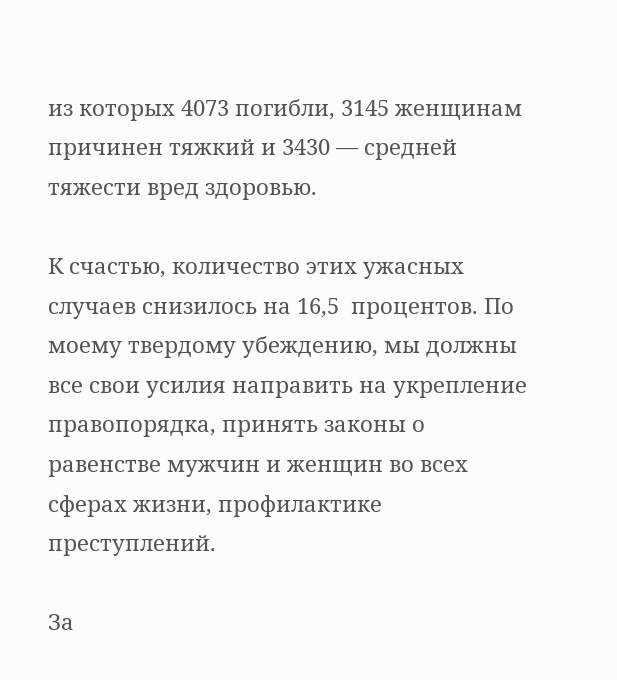из которых 4073 погибли, 3145 женщинам причинен тяжкий и 3430 — средней тяжести вред здоровью.

К счастью, количество этих ужасных случаев снизилось на 16,5  процентов. По моему твердому убеждению, мы должны все свои усилия направить на укрепление правопорядка, принять законы о равенстве мужчин и женщин во всех сферах жизни, профилактике преступлений.

За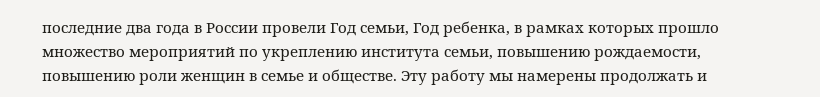последние два года в России провели Год семьи, Год ребенка, в рамках которых прошло множество мероприятий по укреплению института семьи, повышению рождаемости, повышению роли женщин в семье и обществе. Эту работу мы намерены продолжать и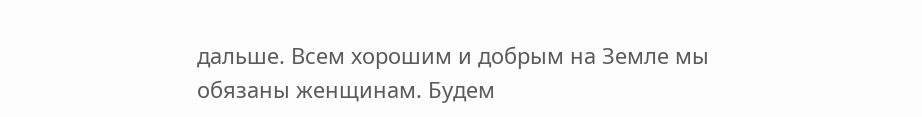дальше. Всем хорошим и добрым на Земле мы обязаны женщинам. Будем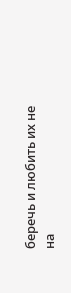беречь и любить их не на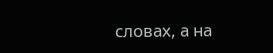словах, а на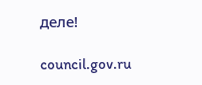деле!

council.gov.ru